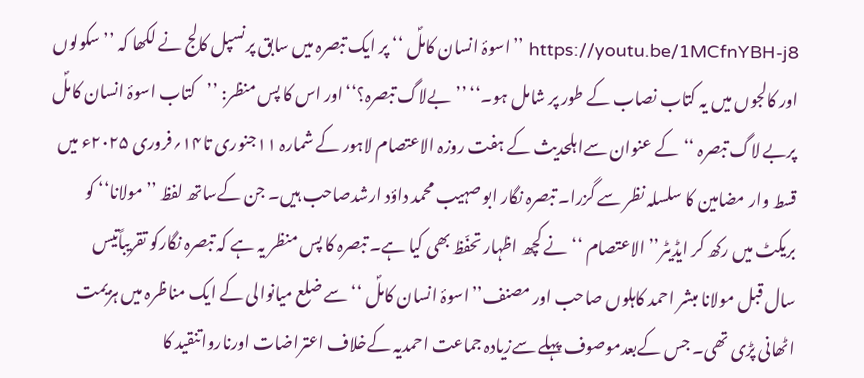https://youtu.be/1MCfnYBH-j8 ’’اسوۂ انسان کاملؐ ‘‘ پر ایک تبصرہ میں سابق پرنسپل کالج نے لکھا کہ ’’سکولوں اور کالجوں میں یہ کتاب نصاب کے طور پر شامل ہو۔‘‘ ’’بےلاگ تبصرہ؟‘‘اور اس کا پس منظر: ’’کتاب اسوۂ انسان کاملؐ پربے لاگ تبصرہ ‘‘کے عنوان سےاہلحدیث کے ہفت روزہ الاعتصام لاہور کے شمارہ ۱۱جنوری تا۱۴؍فروری ۲۰۲۵ء میں قسط وار مضامین کا سلسلہ نظر سے گزرا۔ تبصرہ نگار ابو صہیب محمد داؤد ارشدصاحب ہیں۔ جن کےساتھ لفظ ’’مولانا‘‘ کو بریکٹ میں رکھ کر ایڈیٹر’’ الاعتصام ‘‘نے کچھ اظہار تحفّظ بھی کیا ہے۔ تبصرہ کا پس منظر یہ ہے کہ تبصرہ نگارکو تقریباًتیس سال قبل مولانا مبشر احمد کاہلوں صاحب اور مصنف’’اسوۂ انسان کاملؐ ‘‘ سے ضلع میانوالی کے ایک مناظرہ میں ہزیمت اٹھانی پڑی تھی۔ جس کےبعدموصوف پہلے سےزیادہ جماعت احمدیہ کےخلاف اعتراضات اورنارواتنقید کا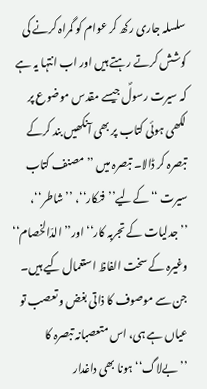سلسلہ جاری رکھ کر عوام کو گمراہ کرنے کی کوشش کرتے رہتے ہیں اور اب انتہا یہ ہے کہ سیرت رسولؐ جیسے مقدس موضوع پر لکھی ہوئی کتاب پر بھی آنکھیں بند کرکے تبصرہ کر ڈالا۔ تبصرہ میں ’’مصنف کتاب سیرت ‘‘کےلیے’’فنکار‘‘، ’’شاطر‘‘، ’’جدلیات کے تجربہ کار‘‘ اور’’ الدّالخصام‘‘ وغیرہ کے سخت الفاظ استعمال کیے ہیں۔ جن سے موصوف کا ذاتی بغض و تعصب تو عیاں ہے ہی، اس متعصبانہ تبصرہ کا ’’بےلاگ‘‘ہونا بھی داغدار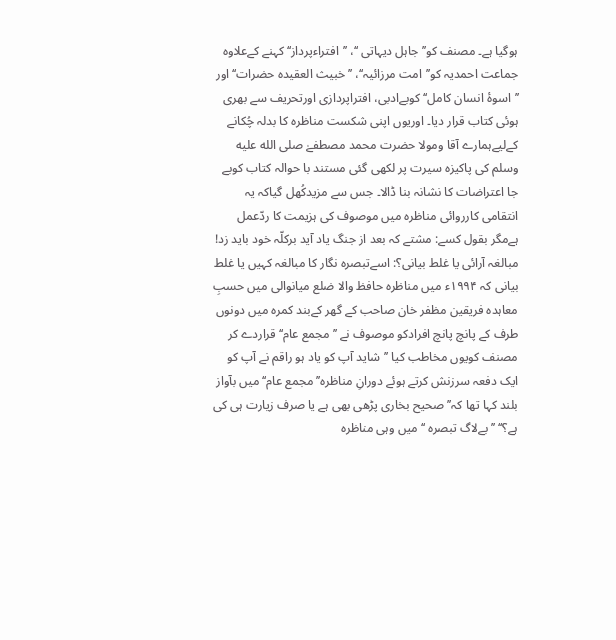ہوگیا ہے۔ مصنف کو’’جاہل دیہاتی ‘‘، ’’افتراءپرداز‘‘ کہنے کےعلاوہ جماعت احمدیہ کو’’امت مرزائیہ‘‘، ’’خبیث العقیدہ حضرات‘‘ اور ’’اسوۂ انسان کامل‘‘ کوبےادبی، افتراپردازی اورتحریف سے بھری ہوئی کتاب قرار دیا۔ اوریوں اپنی شکست مناظرہ کا بدلہ چُکانے کےلیےہمارے آقا ومولا حضرت محمد مصطفےٰ صلى الله عليه وسلم کی پاکیزہ سیرت پر لکھی گئی مستند با حوالہ کتاب کوبے جا اعتراضات کا نشانہ بنا ڈالا۔ جس سے مزیدکُھل گیاکہ یہ انتقامی کارروائی مناظرہ میں موصوف کی ہزیمت کا ردّعمل ہےمگر بقول کسے: مشتے کہ بعد از جنگ یاد آید برکلّہ خود باید زد! مبالغہ آرائی یا غلط بیانی؟: اسےتبصرہ نگار کا مبالغہ کہیں یا غلط بیانی کہ ۱۹۹۴ء میں مناظرہ حافظ والا ضلع میانوالی میں حسبِ معاہدہ فریقین مظفر خان صاحب کے گھر کےبند کمرہ میں دونوں طرف کے پانچ پانچ افرادکو موصوف نے ’’مجمع عام‘‘ قراردے کر مصنف کویوں مخاطب کیا ’’شاید آپ کو یاد ہو راقم نے آپ کو ایک دفعہ سرزنش کرتے ہوئے دورانِ مناظرہ’’مجمع عام‘‘ میں بآواز بلند کہا تھا کہ’’ صحیح بخاری پڑھی بھی ہے یا صرف زیارت ہی کی ہے؟‘‘ ’’بےلاگ تبصرہ ‘‘ میں وہی مناظرہ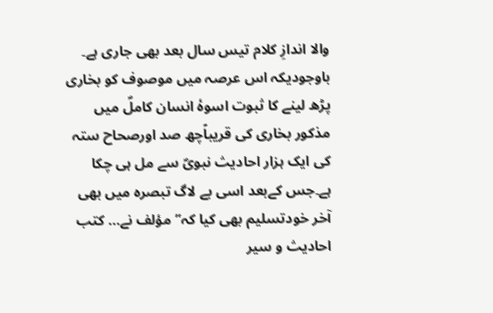والا اندازِ کلام تیس سال بعد بھی جاری ہے۔ باوجودیکہ اس عرصہ میں موصوف کو بخاری پڑھ لینے کا ثبوت اسوۂ انسان کاملؐ میں مذکور بخاری کی قریباًچھ صد اورصحاح ستہ کی ایک ہزار احادیث نبویؐ سے مل ہی چکا ہے۔جس کےبعد اسی بے لاگ تبصرہ میں بھی آخر خودتسلیم بھی کیا کہ’’ مؤلف نے… کتب احادیث و سیر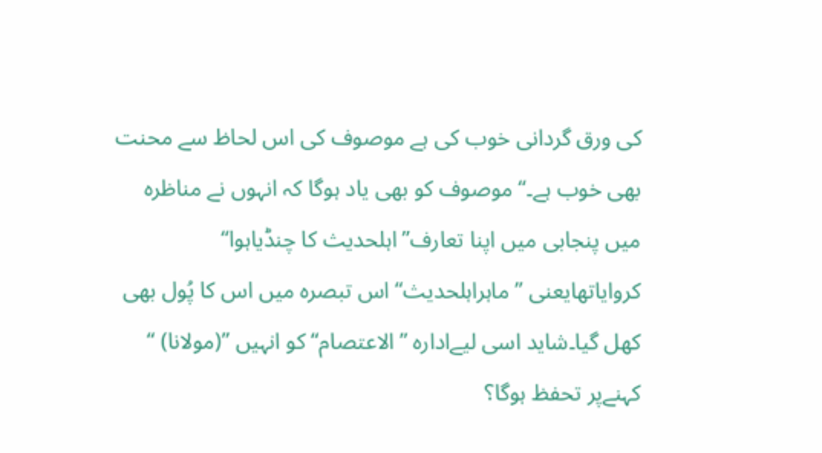کی ورق گردانی خوب کی ہے موصوف کی اس لحاظ سے محنت بھی خوب ہے۔‘‘ موصوف کو بھی یاد ہوگا کہ انہوں نے مناظرہ میں پنجابی میں اپنا تعارف’’ اہلحدیث کا چنڈیاہوا‘‘ کروایاتھایعنی ’’ماہراہلحدیث‘‘ اس تبصرہ میں اس کا پُول بھی کھل گیا۔شاید اسی لیےادارہ ’’الاعتصام‘‘ کو انہیں ’’(مولانا) ‘‘ کہنےپر تحفظ ہوگا؟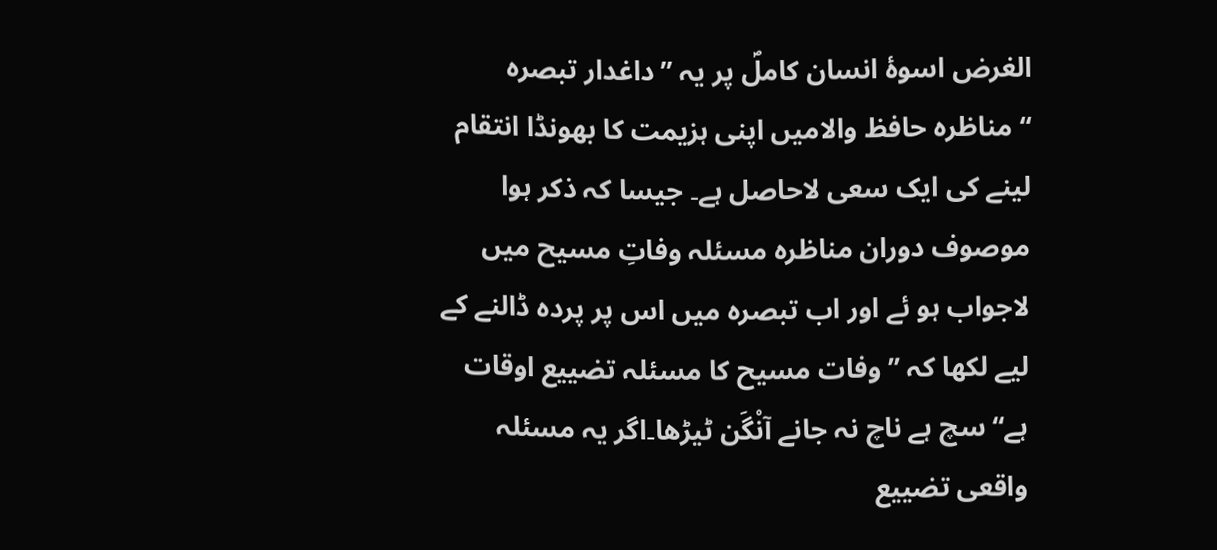الغرض اسوۂ انسان کاملؐ پر یہ ’’داغدار تبصرہ ‘‘مناظرہ حافظ والامیں اپنی ہزیمت کا بھونڈا انتقام لینے کی ایک سعی لاحاصل ہے۔ جیسا کہ ذکر ہوا موصوف دوران مناظرہ مسئلہ وفاتِ مسیح میں لاجواب ہو ئے اور اب تبصرہ میں اس پر پردہ ڈالنے کے لیے لکھا کہ ’’وفات مسیح کا مسئلہ تضییع اوقات ہے‘‘ سچ ہے ناچ نہ جانے آنْگَن ٹیڑھا۔اگر یہ مسئلہ واقعی تضییع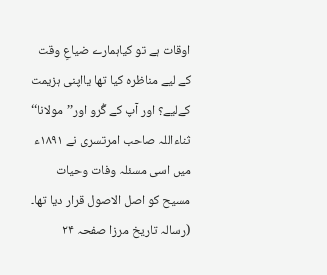اوقات ہے تو کیاہمارے ضیاعِ وقت کے لیے مناظرہ کیا تھا یااپنی ہزیمت کےلیے؟ اور آپ کے گُرو اور’’مولانا‘‘ ثناءاللہ صاحب امرتسری نے ۱۸۹۱ء میں اسی مسئلہ وفات وحیات مسیح کو اصل الاصول قرار دیا تھا۔ (رسالہ تاریخ مرزا صفحہ ۲۴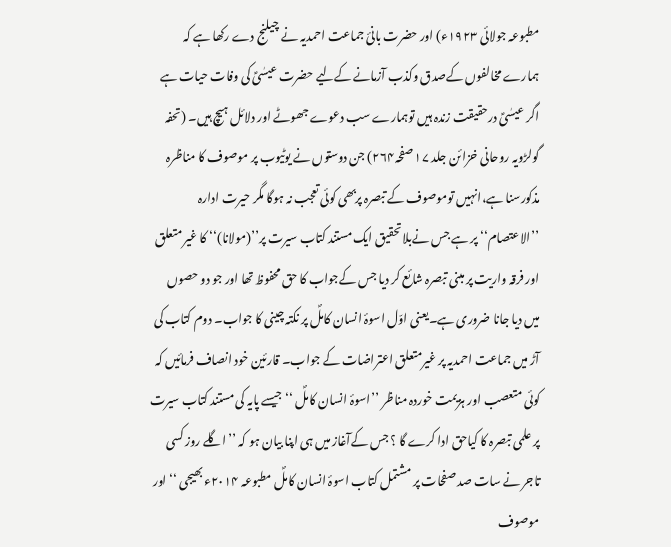مطبوعہ جولائی ۱۹۲۳ء) اور حضرت بانئ جماعت احمدیہ نے چیلنج دے رکھا ہے کہ ہمارے مخالفوں کےصدق وکذب آزمانے کےلیے حضرت عیسٰیؑ کی وفات حیات ہے اگر عیسٰیؑ درحقیقت زندہ ہیں توہمارے سب دعوے جھوٹے اور دلائل ہیچ ہیں۔ (تحفہ گولڑویہ روحانی خزائن جلد ۱۷ صفحہ۲۶۴) جن دوستوں نے یوٹیوب پر موصوف کا مناظرہ مذکورسنا ہے،انہیں توموصوف کے تبصرہ پربھی کوئی تعجب نہ ہوگا مگر حیرت ادارہ ’’الاعتصام‘‘ پر ہے جس نےبلاتحقیق ایک مستند کتاب سیرت پر’’(مولانا)‘‘ کا غیر متعلق اور فرقہ واریت پر مبنی تبصرہ شائع کر دیا جس کےجواب کا حق محفوظ تھا اور جو دو حصوں میں دیا جانا ضروری ہے۔یعنی اوّل اسوۂ انسان کاملؐ پر نکتہ چینی کا جواب۔ دوم کتاب کی آڑ میں جماعت احمدیہ پر غیرمتعلق اعتراضات کے جواب۔ قارئین خود انصاف فرمائیں کہ کوئی متعصب اور ہزیمت خوردہ مناظر ’’اسوۂ انسان کاملؐ ‘‘ جیسے پایہ کی مستند کتاب سیرت پر علمی تبصرہ کا کیاحق ادا کرے گا ؟ جس کےآغاز میں ہی اپنا بیان ہو کہ ’’ اگلے روز کسی تاجر نے سات صد صفحات پر مشتمل کتاب اسوۂ انسان کاملؐ مطبوعہ ۲۰۱۴ء بھیجی ‘‘ اور موصوف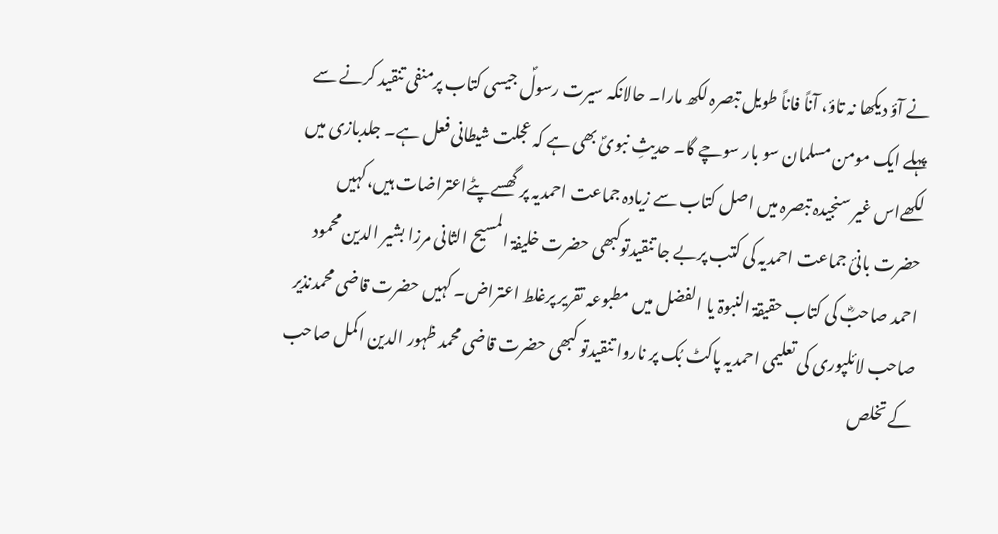نے آؤ دیکھا نہ تاؤ، آناً فاناً طویل تبصرہ لکھ مارا۔ حالانکہ سیرت رسولؐ جیسی کتاب پرمنفی تنقید کرنے سے پہلے ایک مومن مسلمان سو بار سوچے گا۔ حدیثِ نبویؐ بھی ہے کہ عجلت شیطانی فعل ہے۔ جلدبازی میں لکھےاس غیر سنجیدہ تبصرہ میں اصل کتاب سے زیادہ جماعت احمدیہ پر گھسےپٹےاعتراضات ہیں،کہیں حضرت بانئ جماعت احمدیہ کی کتب پربے جا تنقیدتوکبھی حضرت خلیفۃ المسیح الثانی مرزا بشیر الدین محمود احمد صاحبؓ کی کتاب حقیقۃ النبوۃ یا الفضل میں مطبوعہ تقریر پرغلط اعتراض۔ کہیں حضرت قاضی محمدنذیر صاحب لائلپوری کی تعلیمی احمدیہ پاکٹ بُک پر ناروا تنقیدتو کبھی حضرت قاضی محمد ظہور الدین اکمل صاحب کے تخلص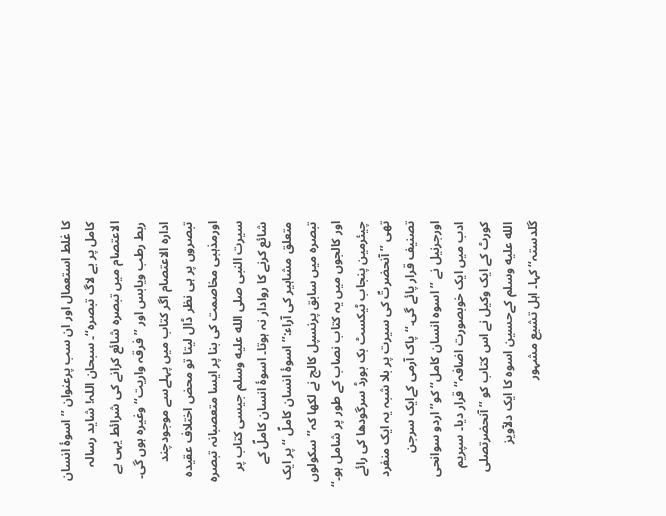کا غلط استعمال اور ان سب پرعنوان ’’اسوۂ انسان کامل پر بے لاگ تبصرہ‘‘۔ سبحان اللہ! شاید رسالہ الاعتصام میں تبصرہ شائع کرانے کی شرائط یہی بے ربط رطب ویابس اور ’’فرقہ واریت‘‘ وغیرہ ہوں گی۔ ادارہ الاعتصام اگر کتاب میں پہلےسے موجودچند تبصروں پر ہی نظر ڈال لیتا تو محض اختلاف عقیدہ اورمذہبی مخاصمت کی بنا پر ایسا متعصبانہ تبصرہ سیرت النبی صلى الله عليه وسلم جیسی کتاب پر شائع کرنے کا روادار نہ ہوتا۔ اسوۂ انسان کاملؐ کے متعلق مشاہیر کی آراء:’’اسوۂ انسان کاملؐ ‘‘ پر ایک تبصرہ میں سابق پرنسپل کالج نے لکھا کہ’’سکولوں اور کالجوں میں یہ کتاب نصاب کے طور پر شامل ہو۔‘‘ چیئرمین پنجاب ٹیکسٹ بک بورڈ سرگودھا کی رائے تھی ’’ آنحضرتؐ کی سیرت پر بلا شبہ یہ ایک منفرد تصنیف قرار پائے گی۔‘‘ پاک آرمی کےایک سرجن اورجرنیل نے ’’اسوہ انسان کامل‘‘ کو’’اردو سوانحی ادب میں ایک خوبصورت اضافہ‘‘ قرار دیا۔ سپریم کورٹ کے ایک وکیل نے اس کتاب کو ’’آنحضرتصلى الله عليه وسلم کےحسین اسوہ کا ایک دلآویز گلدستہ‘‘ کہا۔ اہل تشیع مشہور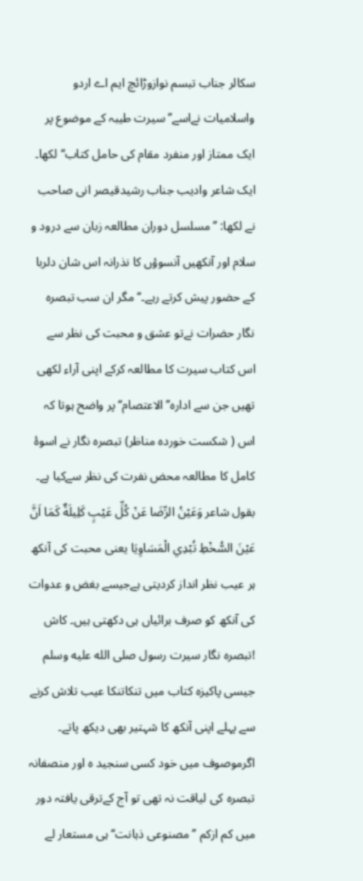سکالر جناب تبسم نوازوڑائچ ایم اے اردو واسلامیات نےاسے’’سیرت طیبہ کے موضوع پر ایک ممتاز اور منفرد مقام کی حامل کتاب‘‘ لکھا۔ ایک شاعر وادیب جناب رشیدقیصر انی صاحب نے لکھا: ’’مسلسل دوران مطالعہ زبان سے درود و سلام اور آنکھیں آنسوؤں کا نذرانہ اس شان دلربا کے حضور پیش کرتے رہے۔‘‘ مگر ان سب تبصرہ نگار حضرات نےتو عشق و محبت کی نظر سے اس کتاب سیرت کا مطالعہ کرکے اپنی آراء لکھی تھیں جن سے ادارہ’’ الاعتصام‘‘پر واضح ہوتا کہ اس ( شکست خوردہ مناظر) تبصرہ نگار نے اسوۂ کامل کا مطالعہ محض نفرت کی نظر سےکیا ہے۔ بقول شاعر وَعَيْنُ الرِّضَا عَنْ كُلِّ عَيْبٍ كَلِيلَةٌ کَمَا اَنَّ عَيْنَ السُّخْطِ تُبْدِي الْمَسَاوِيَا یعنی محبت کی آنکھ ہر عیب نظر انداز کردیتی ہےجیسے بغض و عدوات کی آنکھ کو صرف برائیاں ہی دکھتی ہیں۔ کاش !تبصرہ نگار سیرت رسول صلى الله عليه وسلم جیسی پاکیزہ کتاب میں تنکاتنکا عیب تلاش کرنے سے پہلے اپنی آنکھ کا شہتیر بھی دیکھ پاتے۔ اگرموصوف میں خود کسی سنجید ہ اور منصفانہ تبصرہ کی لیاقت نہ تھی تو آج کےترقی یافتہ دور میں کم ازکم ’’مصنوعی ذہانت‘‘ ہی مستعار لے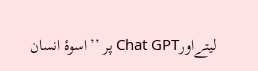لیتےاورChat GPT پر ’’اسوۂ انسان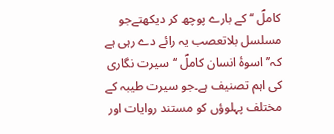کاملؐ ‘‘ کے بارے پوچھ کر دیکھتےجو مسلسل بلاتعصب یہ رائے دے رہی ہے کہ’’ اسوۂ انسان کاملؐ ‘‘سیرت نگاری کی اہم تصنیف ہے۔جو سیرت طیبہ کے مختلف پہلوؤں کو مستند روایات اور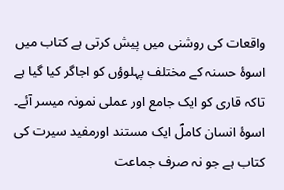واقعات کی روشنی میں پیش کرتی ہے کتاب میں اسوۂ حسنہ کے مختلف پہلوؤں کو اجاگر کیا گیا ہے تاکہ قاری کو ایک جامع اور عملی نمونہ میسر آئے۔ اسوۂ انسان کاملؐ ایک مستند اورمفید سیرت کی کتاب ہے جو نہ صرف جماعت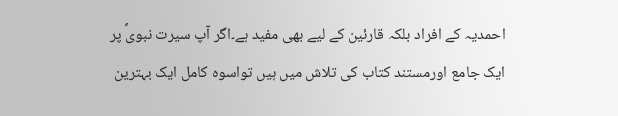احمدیہ کے افراد بلکہ قارئین کے لیے بھی مفید ہے۔اگر آپ سیرت نبویؐ پر ایک جامع اورمستند کتاب کی تلاش میں ہیں تواسوہ کامل ایک بہترین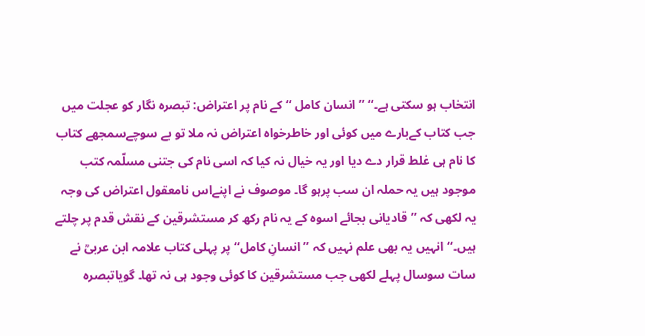انتخاب ہو سکتی ہے۔‘‘ ’’انسان کامل ‘‘ کے نام پر اعتراض: تبصرہ نگار کو عجلت میں جب کتاب کےبارے میں کوئی اور خاطرخواہ اعتراض نہ ملا تو بے سوچےسمجھے کتاب کا نام ہی غلط قرار دے دیا اور یہ خیال نہ کیا کہ اسی نام کی جتنی مسلّمہ کتب موجود ہیں یہ حملہ ان سب پرہو گا۔ موصوف نے اپنےاس نامعقول اعتراض کی وجہ یہ لکھی کہ ’’قادیانی بجائے اسوہ کے یہ نام رکھ کر مستشرقین کے نقش قدم پر چلتے ہیں۔‘‘انہیں یہ بھی علم نہیں کہ ’’انسانِ کامل‘‘ پر پہلی کتاب علامہ ابن عربیؒ نے سات سوسال پہلے لکھی جب مستشرقین کا کوئی وجود ہی نہ تھا۔ گویاتبصرہ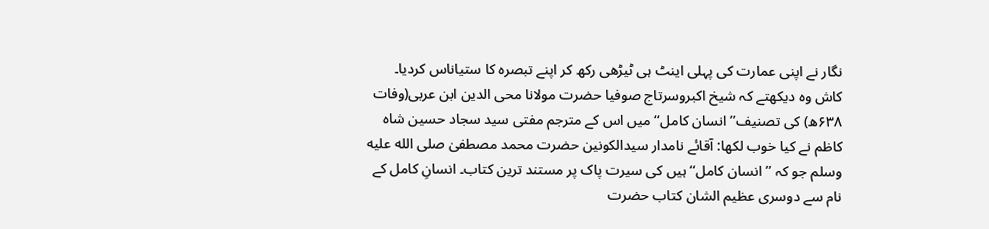نگار نے اپنی عمارت کی پہلی اینٹ ہی ٹیڑھی رکھ کر اپنے تبصرہ کا ستیاناس کردیا۔ کاش وہ دیکھتے کہ شیخ اکبروسرتاج صوفیا حضرت مولانا محی الدین ابن عربی(وفات ۶۳۸ھ) کی تصنیف’’انسان کامل‘‘ میں اس کے مترجم مفتی سید سجاد حسین شاہ کاظم نے کیا خوب لکھا: آقائے نامدار سیدالکونین حضرت محمد مصطفیٰ صلى الله عليه وسلم جو کہ ’’انسان کامل‘‘ ہیں کی سیرت پاک پر مستند ترین کتاب۔ انسانِ کامل کے نام سے دوسری عظیم الشان کتاب حضرت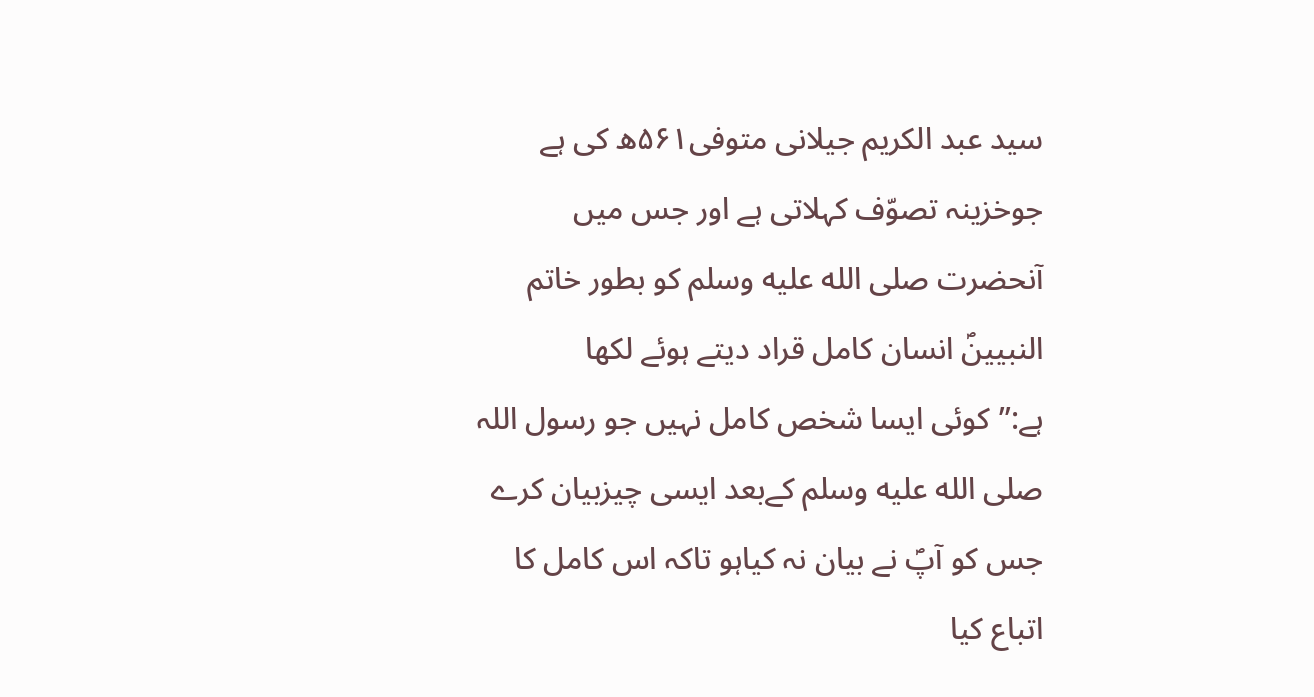سید عبد الکریم جیلانی متوفی۵۶۱ھ کی ہے جوخزینہ تصوّف کہلاتی ہے اور جس میں آنحضرت صلى الله عليه وسلم کو بطور خاتم النبیینؐ انسان کامل قراد دیتے ہوئے لکھا ہے:’’کوئی ایسا شخص کامل نہیں جو رسول اللہ صلى الله عليه وسلم کےبعد ایسی چیزبیان کرے جس کو آپؐ نے بیان نہ کیاہو تاکہ اس کامل کا اتباع کیا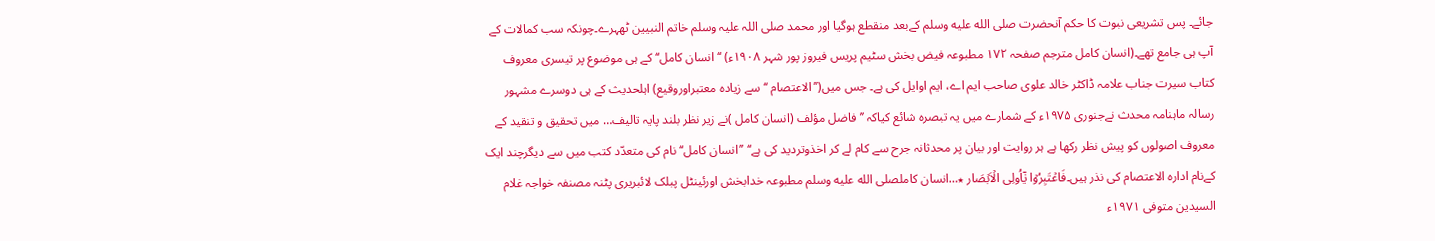جائے۔ پس تشریعی نبوت کا حکم آنحضرت صلى الله عليه وسلم کےبعد منقطع ہوگیا اور محمد صلی اللہ علیہ وسلم خاتم النبیین ٹھہرے۔چونکہ سب کمالات کے آپ ہی جامع تھے۔(انسان کامل مترجم صفحہ ۱۷۲ مطبوعہ فیض بخش سٹیم پریس فیروز پور شہر ۱۹۰۸ء) ‘‘ انسان کامل‘‘ کے ہی موضوع پر تیسری معروف کتاب سیرت جناب علامہ ڈاکٹر خالد علوی صاحب ایم اے، ایم اوایل کی ہے۔ جس میں(’’الاعتصام ‘‘سے زیادہ معتبراوروقیع) اہلحدیث کے ہی دوسرے مشہور رسالہ ماہنامہ محدث نےجنوری ۱۹۷۵ء کے شمارے میں یہ تبصرہ شائع کیاکہ ’’فاضل مؤلف (انسان کامل )نے زیر نظر بلند پایہ تالیف… میں تحقیق و تنقید کے معروف اصولوں کو پیش نظر رکھا ہے ہر روایت اور بیان پر محدثانہ جرح سے کام لے کر اخذوتردید کی ہے‘‘ ’’انسان کامل‘‘ نام کی متعدّد کتب میں سے دیگرچند ایک کےنام ادارہ الاعتصام کی نذر ہیں۔فَاعۡتَبِرُوۡا یٰۤاُولِی الۡاَبۡصَار ٭…انسان کاملصلى الله عليه وسلم مطبوعہ خدابخش اورئینٹل پبلک لائبریری پٹنہ مصنفہ خواجہ غلام السیدین متوفی ۱۹۷۱ء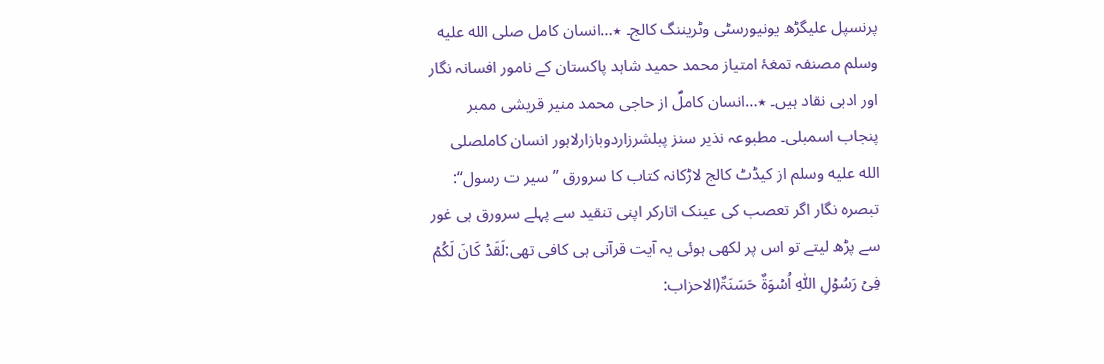پرنسپل علیگڑھ یونیورسٹی وٹریننگ کالج۔ ٭…انسان کامل صلى الله عليه وسلم مصنفہ تمغۂ امتیاز محمد حمید شاہد پاکستان کے نامور افسانہ نگار اور ادبی نقاد ہیں۔ ٭…انسان کاملؐ از حاجی محمد منیر قریشی ممبر پنجاب اسمبلی۔ مطبوعہ نذیر سنز پبلشرزاردوبازارلاہور انسان کاملصلى الله عليه وسلم از کیڈٹ کالج لاڑکانہ کتاب کا سرورق ’’سیر ت رسول‘‘: تبصرہ نگار اگر تعصب کی عینک اتارکر اپنی تنقید سے پہلے سرورق ہی غور سے پڑھ لیتے تو اس پر لکھی ہوئی یہ آیت قرآنی ہی کافی تھی:لَقَدۡ کَانَ لَکُمۡ فِیۡ رَسُوۡلِ اللّٰہِ اُسۡوَۃٌ حَسَنَۃٌ(الاحزاب: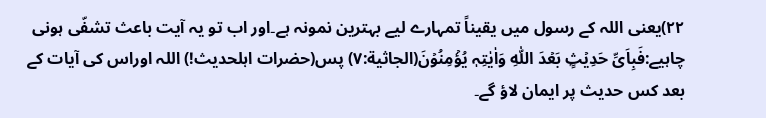۲۲)یعنی اللہ کے رسول میں یقیناً تمہارے لیے بہترین نمونہ ہے۔اور اب تو یہ آیت باعث تشفّی ہونی چاہیے:فَبِاَیِّ حَدِیۡثٍۭ بَعۡدَ اللّٰہِ وَاٰیٰتِہٖ یُؤۡمِنُوۡنَ(الجاثية:۷) پس(حضرات اہلحدیث!) اللہ اوراس کی آیات کے بعد کس حدیث پر ایمان لاؤ گے۔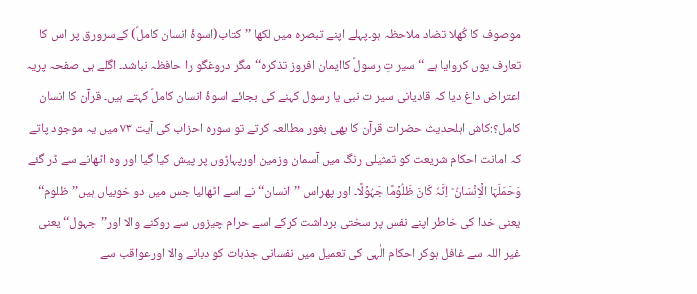موصوف کا کُھلا تضاد ملاحظہ ہو۔پہلے اپنے تبصرہ میں لکھا ’’کتاب(اسوۂ انسان کاملؐ) کےسرورق پر اس کا تعارف یوں کروایا ہے ‘‘سیر تِ رسولؐ کاایمان افروز تذکرہ‘‘مگر دروغگو را حافظہ نباشد۔ اگلے ہی صفحہ پریہ اعتراض داغ دیا کہ قادیانی سیر ت نبی یا رسول کہنے کی بجائے اسوۂ انسان کاملؐ کہتے ہیں۔ قرآن کا انسان کامل؟:کاش اہلحدیث حضرات قرآن کا بھی بغور مطالعہ کرتے تو سورہ احزاب کی آیت ۷۳ میں یہ موجود پاتے کہ امانت احکام شریعت کو تمثیلی رنگ میں آسمان وزمین اورپہاڑوں پر پیش کیا گیا اور وہ اٹھانے سے ڈر گئے وَحَمَلَہَا الۡاِنۡسَانُ ؕ اِنَّہٗ کَانَ ظَلُوۡمًا جَہُوۡلًا۔ اور پھراس ’’انسان‘‘ نے اسے اٹھالیا جس میں دو خوبیاں ہیں’’ظلوم‘‘ یعنی خدا کی خاطر اپنے نفس پر سختی برداشت کرکے اسے حرام چیزوں سے روکنے والا اور’’جہول‘‘ یعنی غیر اللہ سے غافل ہوکر احکام الٰہی کی تعمیل میں نفسانی جذبات کو دبانے والا اورعواقب سے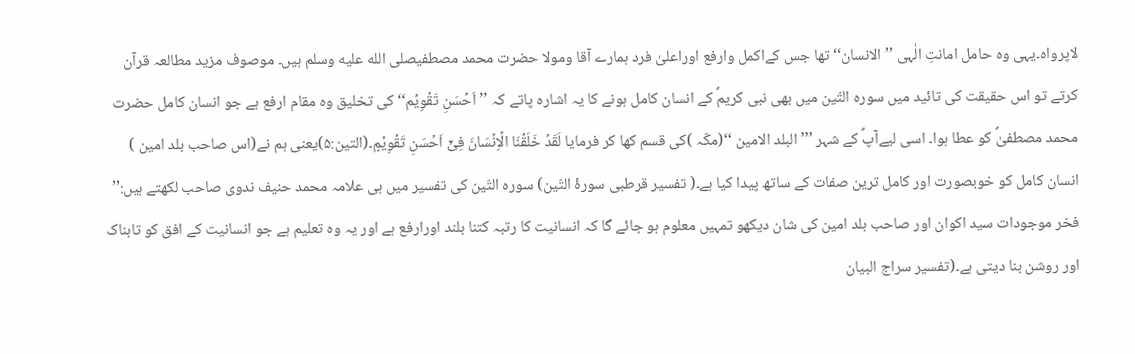لاپرواہ۔یہی وہ حامل امانتِ الٰہی ’’الانسان‘‘ تھا جس کےاکمل وارفع اوراعلیٰ فرد ہمارے آقا ومولا حضرت محمد مصطفیصلى الله عليه وسلم ہیں۔ موصوف مزید مطالعہ قرآن کرتے تو اس حقیقت کی تائید میں سورہ التّین میں بھی نبی کریمؐ کے انسان کامل ہونے کا یہ اشارہ پاتے کہ ’’اَحۡسَنِ تَقۡوِیۡم‘‘ کی تخلیق وہ مقام ارفع ہے جو انسان کامل حضرت محمد مصطفیٰؐ کو عطا ہوا۔ اسی لیےآپؐ کے شہر ’’’ البلد الامین ‘‘(مکّہ )کی قسم کھا کر فرمایا لَقَدۡ خَلَقۡنَا الۡاِنۡسَانَ فِیۡۤ اَحۡسَنِ تَقۡوِیۡمٍ۔(التين:۵)یعنی ہم نے(اس صاحب بلد امین ) انسان کامل کو خوبصورت اور کامل ترین صفات کے ساتھ پیدا کیا ہے۔( تفسیر قرطبی سورۂ التّین) سورہ التّین کی تفسیر میں ہی علامہ محمد حنیف ندوی صاحب لکھتے ہیں:’’ فخر موجودات سید اکوان اور صاحب بلد امین کی شان دیکھو تمہیں معلوم ہو جائے گا کہ انسانیت کا رتبہ کتنا بلند اورارفع ہے اور یہ وہ تعلیم ہے جو انسانیت کے افق کو تابناک اور روشن بنا دیتی ہے۔(تفسیر سراج البیان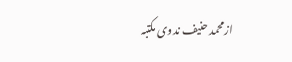ازمحمد حنیف ندوی مکتبہ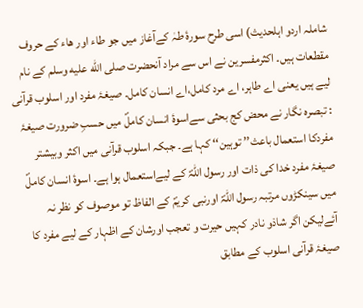شاملہ اردو اہلحدیث) اسی طرح سورۂ طہٰ کےآغاز میں جو طاء اور ھاء کے حروف مقطعات ہیں۔ اکثرمفسرین نے اس سے مراد آنحضرت صلى الله عليه وسلم کے نام لیے ہیں یعنی اے طاہر، اے مرد کامل،اے انسان کامل۔ صیغۂ مفرد اور اسلوب قرآنی : تبصرہ نگار نے محض کج بحثی سےاسوۂ انسان کاملؐ میں حسبِ ضرورت صیغۂ مفردکا استعمال باعث’’ توہین‘‘ کہا ہے۔ جبکہ اسلوب قرآنی میں اکثر وبیشتر صیغۂ مفرد خدا کی ذات اور رسول اللہؐ کے لیےاستعمال ہوا ہے۔ اسوۂ انسان کاملؐ میں سینکڑوں مرتبہ رسول اللہؐ اورنبی کریمؐ کے الفاظ تو موصوف کو نظر نہ آئےلیکن اگر شاذو نادر کہیں حیرت و تعجب اورشان کے اظہار کے لیے مفرد کا صیغۂ قرآنی اسلوب کے مطابق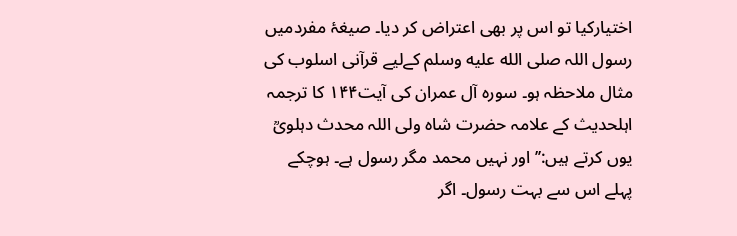اختیارکیا تو اس پر بھی اعتراض کر دیا۔ صیغۂ مفردمیں رسول اللہ صلى الله عليه وسلم کےلیے قرآنی اسلوب کی مثال ملاحظہ ہو۔ سورہ آل عمران کی آیت۱۴۴ کا ترجمہ اہلحدیث کے علامہ حضرت شاہ ولی اللہ محدث دہلویؒ یوں کرتے ہیں:’’اور نہیں محمد مگر رسول ہے۔ ہوچکے پہلے اس سے بہت رسول۔ اگر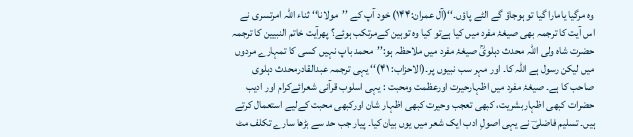وہ مرگیا یامارا گیا تو ہوجاؤ گے الٹے پاؤں۔‘‘(آل عمران:۱۴۴) خود آپ کے ’’مولانا‘‘ ثناء اللہ امرتسری نے اس آیت کا ترجمہ بھی صیغۂ مفرد میں کیا ہےتو کیا وہ توہین کےمرتکب ہوئے؟ پھرآیت خاتم النبیین کا ترجمہ حضرت شاہ ولی اللہ محدث دہلویؒ صیغۂ مفرد میں ملاحظہ ہو:’’محمد باپ نہیں کسی کا تمہارے مردوں میں لیکن رسول ہے اللہ کا۔ اور مہر سب نبیوں پر۔(الاحزاب: ۴۱)‘‘ یہی ترجمہ عبدالقادرمحدث دہلوی صاحب کا ہے۔ صیغۂ مفرد میں اظہارحیرت اورعظمت ومحبت : یہی اسلوب قرآنی شعرائےکرام اور ادیب حضرات کبھی اظہاربشریت، کبھی تعجب وحیرت کبھی اظہار شان اورکبھی محبت کےلیے استعمال کرتے ہیں۔ تسلیم فاضلیؔ نے یہی اصولِ ادب ایک شعر میں یوں بیان کیا۔ پیار جب حد سے بڑھا سارے تکلف مٹ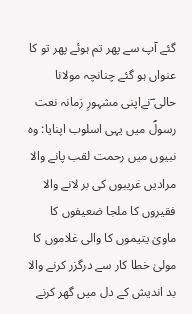گئے آپ سے پھر تم ہوئے پھر تو کا عنواں ہو گئے چنانچہ مولانا حالی ؔنےاپنی مشہورِ زمانہ نعت رسولؐ میں یہی اسلوب اپنایا: وہ نبیوں میں رحمت لقب پانے والا مرادیں غریبوں کی بر لانے والا فقیروں کا ملجا ضعیفوں کا ماویٰ یتیموں کا والی غلاموں کا مولیٰ خطا کار سے درگزر کرنے والا بد اندیش کے دل میں گھر کرنے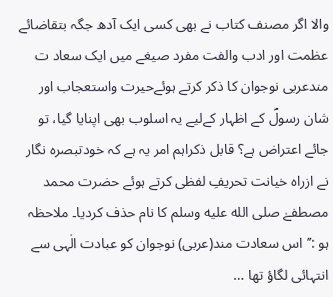والا اگر مصنف کتاب نے بھی کسی ایک آدھ جگہ بتقاضائے عظمت اور ادب والفت مفرد صیغے میں ایک سعاد ت مندعربی نوجوان کا ذکر کرتے ہوئےحیرت واستعجاب اور شان رسولؐ کے اظہار کےلیے یہ اسلوب بھی اپنایا گیا، تو جائے اعتراض ہے؟ قابل ذکراہم امر یہ ہے کہ خودتبصرہ نگار نے ازراہ خیانت تحریفِ لفظی کرتے ہوئے حضرت محمد مصطفےٰ صلى الله عليه وسلم کا نام حذف کردیا۔ ملاحظہ ہو :’’اس سعادت مند(عربی) نوجوان کو عبادت الٰہی سے انتہائی لگاؤ تھا …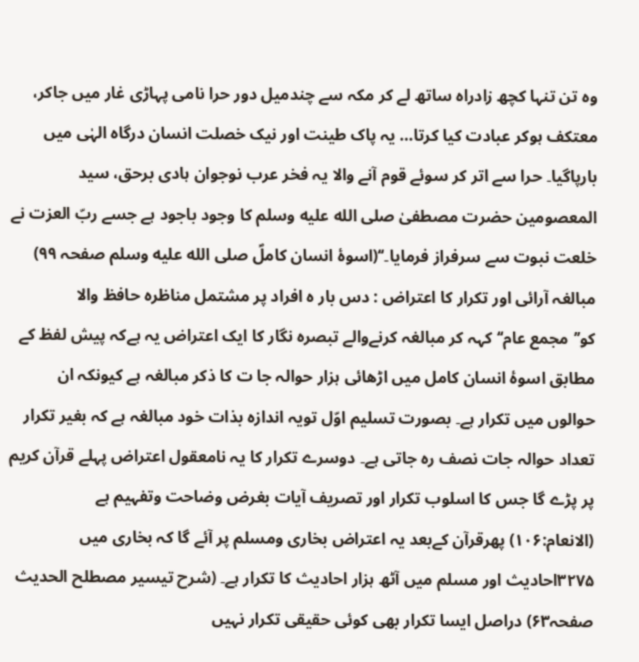وہ تن تنہا کچھ زادراہ ساتھ لے کر مکہ سے چندمیل دور حرا نامی پہاڑی غار میں جاکر، معتکف ہوکر عبادت کیا کرتا… یہ پاک طینت اور نیک خصلت انسان درگاہ الہٰی میں بارپاگیا۔ حرا سے اتر کر سوئے قوم آنے والا یہ فخر عرب نوجوان ہادی برحق، سید المعصومین حضرت مصطفیٰ صلى الله عليه وسلم کا وجود باجود ہے جسے ربّ العزت نے خلعت نبوت سے سرفراز فرمایا۔‘‘(اسوۂ انسان کاملؐ صلى الله عليه وسلم صفحہ ۹۹) مبالغہ آرائی اور تکرار کا اعتراض : دس بار ہ افراد پر مشتمل مناظرہ حافظ والا کو’’مجمع عام‘‘ کہہ کر مبالغہ کرنےوالے تبصرہ نگار کا ایک اعتراض یہ ہےکہ پیش لفظ کے مطابق اسوۂ انسان کامل میں اڑھائی ہزار حوالہ جا ت کا ذکر مبالغہ ہے کیونکہ ان حوالوں میں تکرار ہے۔ بصورت تسلیم اوّل تویہ اندازہ بذات خود مبالغہ ہے کہ بغیر تکرار تعداد حوالہ جات نصف رہ جاتی ہے۔ دوسرے تکرار کا یہ نامعقول اعتراض پہلے قرآن کریم پر پڑے گا جس کا اسلوب تکرار اور تصریف آیات بغرض وضاحت وتفہیم ہے (الانعام:۱۰۶) پھرقرآن کےبعد یہ اعتراض بخاری ومسلم پر آئے گا کہ بخاری میں ۳۲۷۵احادیث اور مسلم میں آٹھ ہزار احادیث کا تکرار ہے۔ (شرح تیسیر مصطلح الحدیث صفحہ۶۳) دراصل ایسا تکرار بھی کوئی حقیقی تکرار نہیں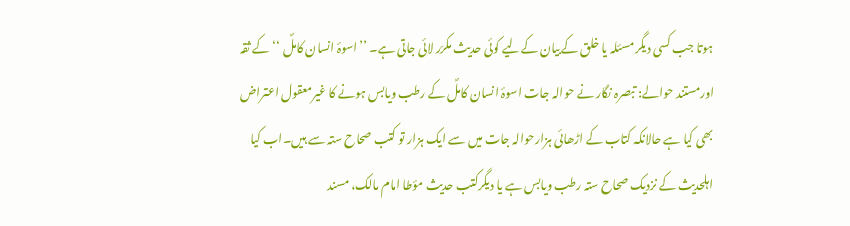ہوتا جب کسی دیگر مسئلہ یا خلق کےبیان کےلیے کوئی حدیث مکرّر لائی جاتی ہے۔ ’’اسوۂ انسان کاملؐ ‘‘ کے ثقہ اورمستند حوالے: تبصرہ نگار نے حوالہ جات اسوۂ انسان کاملؐ کے رطب ویابس ہونے کا غیرمعقول اعتراض بھی کیا ہے حالانکہ کتاب کے اڑھائی ہزارحوالہ جات میں سے ایک ہزار تو کتب صحاح ستہ سے ہیں۔اب کیا اہلحدیث کے نزدیک صحاح ستہ رطب ویابس ہے یا دیگرکتب حدیث مؤطا امام مالک، مسند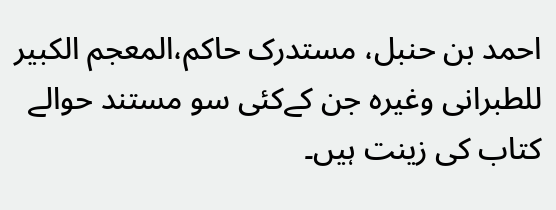احمد بن حنبل، مستدرک حاکم،المعجم الکبیر للطبرانی وغیرہ جن کےکئی سو مستند حوالے کتاب کی زینت ہیں۔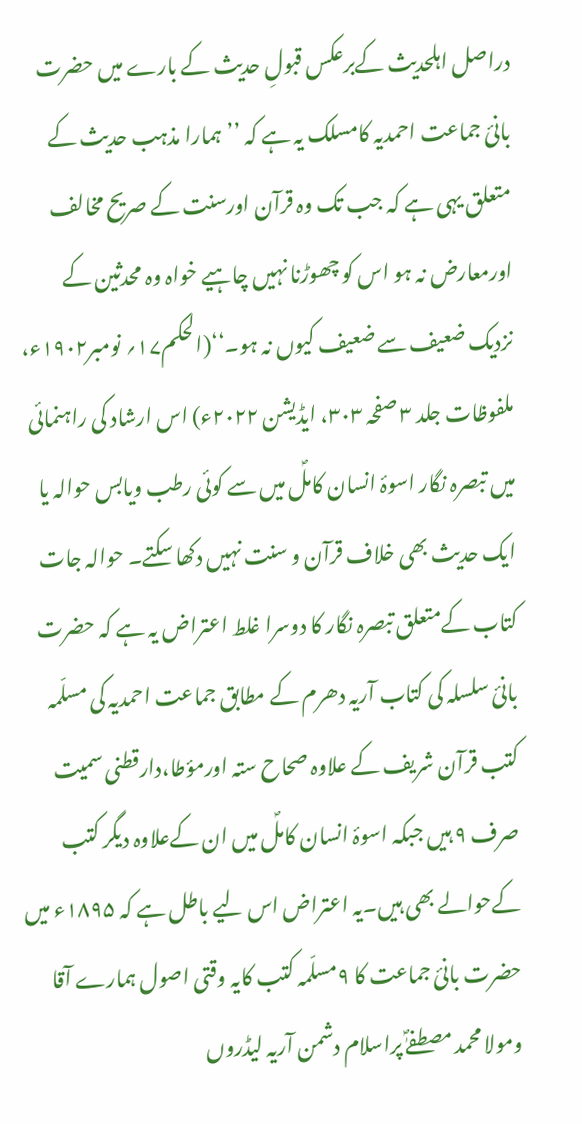دراصل اہلحدیث کےبرعکس قبولِ حدیث کے بارے میں حضرت بانئ جماعت احمدیہ کامسلک یہ ہے کہ ’’ہمارا مذہب حدیث کے متعلق یہی ہے کہ جب تک وہ قرآن اورسنت کے صریح مخالف اورمعارض نہ ہو اس کو چھوڑنا نہیں چاہیے خواہ وہ محدثین کے نزدیک ضعیف سے ضعیف کیوں نہ ہو۔‘‘(الحکم۱۷؍ نومبر۱۹۰۲ء، ملفوظات جلد ۳ صفحہ ۳۰۳، ایڈیشن ۲۰۲۲ء) اس ارشاد کی راہنمائی میں تبصرہ نگار اسوۂ انسان کاملؐ میں سے کوئی رطب ویابس حوالہ یا ایک حدیث بھی خلاف قرآن و سنت نہیں دکھا سکتے۔ حوالہ جات کتاب کےمتعلق تبصرہ نگار کا دوسرا غلط اعتراض یہ ہے کہ حضرت بانئ سلسلہ کی کتاب آریہ دھرم کے مطابق جماعت احمدیہ کی مسلّمہ کتب قرآن شریف کے علاوہ صحاح ستہ اورمؤطا،دارقطنی سمیت صرف ۹ ہیں جبکہ اسوۂ انسان کاملؐ میں ان کےعلاوہ دیگر کتب کےحوالے بھی ہیں۔یہ اعتراض اس لیے باطل ہے کہ ۱۸۹۵ء میں حضرت بانئ جماعت کا ۹مسلّمہ کتب کایہ وقتی اصول ہمارے آقا ومولا محمد مصطفےٰؐ پراسلام دشمن آریہ لیڈروں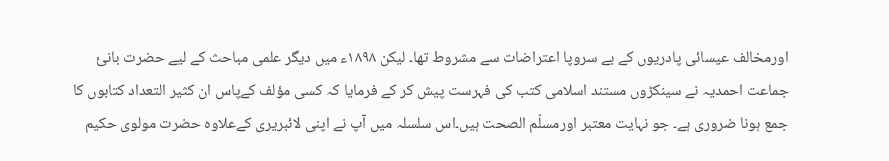اورمخالف عیسائی پادریوں کے بے سروپا اعتراضات سے مشروط تھا۔ لیکن ۱۸۹۸ء میں دیگر علمی مباحث کے لیے حضرت بانئ جماعت احمدیہ نے سینکڑوں مستند اسلامی کتب کی فہرست پیش کر کے فرمایا کہ کسی مؤلف کےپاس ان کثیر التعداد کتابوں کا جمع ہونا ضروری ہے۔ جو نہایت معتبر اورمسلّم الصحت ہیں۔اس سلسلہ میں آپ نے اپنی لائبریری کےعلاوہ حضرت مولوی حکیم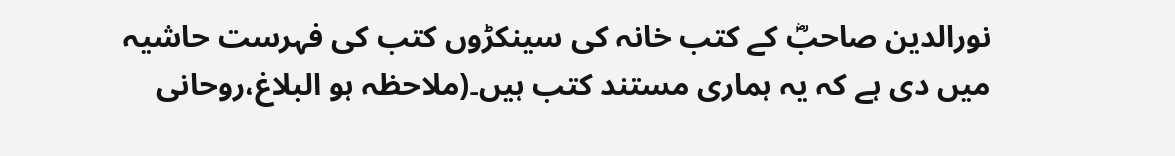نورالدین صاحبؓ کے کتب خانہ کی سینکڑوں کتب کی فہرست حاشیہ میں دی ہے کہ یہ ہماری مستند کتب ہیں۔(ملاحظہ ہو البلاغ،روحانی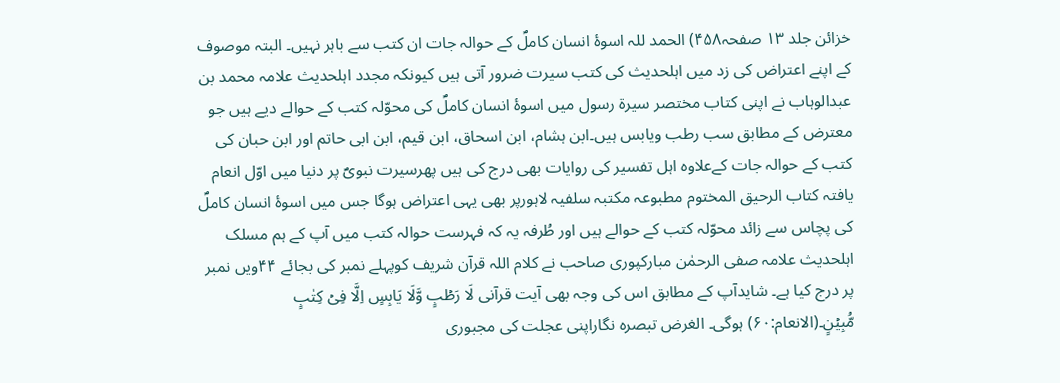خزائن جلد ۱۳ صفحہ۴۵۸) الحمد للہ اسوۂ انسان کاملؐ کے حوالہ جات ان کتب سے باہر نہیں۔ البتہ موصوف کے اپنے اعتراض کی زد میں اہلحدیث کی کتب سیرت ضرور آتی ہیں کیونکہ مجدد اہلحدیث علامہ محمد بن عبدالوہاب نے اپنی کتاب مختصر سیرۃ رسول میں اسوۂ انسان کاملؐ کی محوّلہ کتب کے حوالے دیے ہیں جو معترض کے مطابق سب رطب ویابس ہیں۔ابن ہشام، ابن اسحاق، ابن قیم، ابن ابی حاتم اور ابن حبان کی کتب کے حوالہ جات کےعلاوہ اہل تفسیر کی روایات بھی درج کی ہیں پھرسیرت نبویؐ پر دنیا میں اوّل انعام یافتہ کتاب الرحیق المختوم مطبوعہ مکتبہ سلفیہ لاہورپر بھی یہی اعتراض ہوگا جس میں اسوۂ انسان کاملؐ کی پچاس سے زائد محوّلہ کتب کے حوالے ہیں اور طُرفہ یہ کہ فہرست حوالہ کتب میں آپ کے ہم مسلک اہلحدیث علامہ صفی الرحمٰن مبارکپوری صاحب نے کلام اللہ قرآن شریف کوپہلے نمبر کی بجائے ۴۴ویں نمبر پر درج کیا ہے۔ شایدآپ کے مطابق اس کی وجہ بھی آیت قرآنی لَا رَطۡبٍ وَّلَا یَابِسٍ اِلَّا فِیۡ کِتٰبٍ مُّبِیۡنٍ۔(الانعام:۶۰) ہوگی۔ الغرض تبصرہ نگاراپنی عجلت کی مجبوری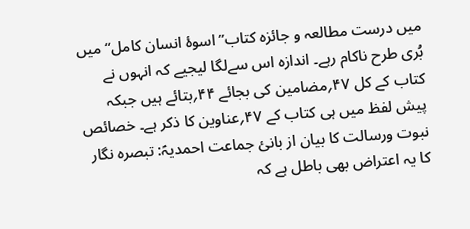میں درست مطالعہ و جائزہ کتاب’’اسوۂ انسان کامل‘‘میں بُری طرح ناکام رہے۔ اندازہ اس سےلگا لیجیے کہ انہوں نے کتاب کے کل ۴۷؍مضامین کی بجائے ۴۴؍بتائے ہیں جبکہ پیش لفظ میں ہی کتاب کے ۴۷؍عناوین کا ذکر ہے۔ خصائص نبوت ورسالت کا بیان از بانئ جماعت احمدیہؑ: تبصرہ نگار کا یہ اعتراض بھی باطل ہے کہ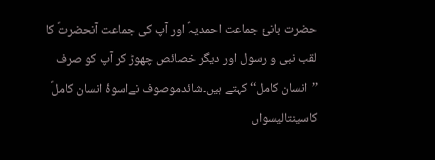حضرت بانیٔ جماعت احمدیہؑ اور آپ کی جماعت آنحضرتؐ کا لقب نبی و رسول اور دیگر خصائص چھوڑ کر آپ کو صرف ’’انسان کامل‘‘ کہتے ہیں۔شائدموصوف نےاسوۂ انسان کاملؐ کاسینتالیسواں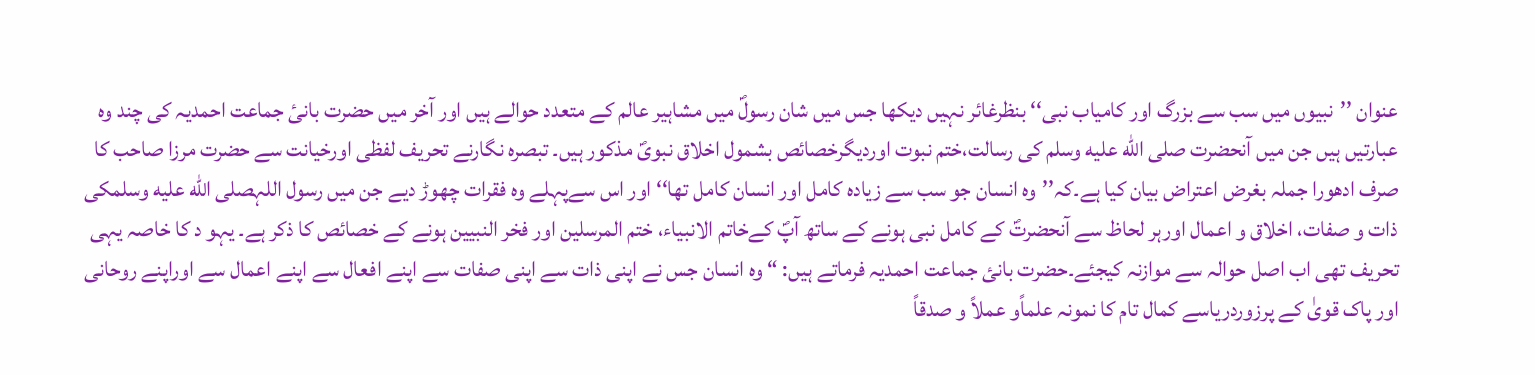عنوان ’’نبیوں میں سب سے بزرگ اور کامیاب نبی‘‘ بنظرغائر نہیں دیکھا جس میں شان رسولؐ میں مشاہیر عالم کے متعدد حوالے ہیں اور آخر میں حضرت بانیٔ جماعت احمدیہ کی چند وہ عبارتیں ہیں جن میں آنحضرت صلى الله عليه وسلم کی رسالت،ختم نبوت اوردیگرخصائص بشمول اخلاق نبویؐ مذکور ہیں۔ تبصرہ نگارنے تحریف لفظی اورخیانت سے حضرت مرزا صاحب کا صرف ادھورا جملہ بغرض اعتراض بیان کیا ہے۔کہ’’وہ انسان جو سب سے زیادہ کامل اور انسان کامل تھا‘‘ اور اس سےپہلے وہ فقرات چھوڑ دیے جن میں رسول اللہصلى الله عليه وسلمکی ذات و صفات، اخلاق و اعمال اورہر لحاظ سے آنحضرتؐ کے کامل نبی ہونے کے ساتھ آپؐ کےخاتم الانبیاء، ختم المرسلین اور فخر النبیین ہونے کے خصائص کا ذکر ہے۔ یہو د کا خاصہ یہی تحریف تھی اب اصل حوالہ سے موازنہ کیجئے۔حضرت بانئ جماعت احمدیہ فرماتے ہیں: “ وہ انسان جس نے اپنی ذات سے اپنی صفات سے اپنے افعال سے اپنے اعمال سے اوراپنے روحانی اور پاک قویٰ کے پرزوردریاسے کمال تام کا نمونہ علماًو عملاً و صدقاً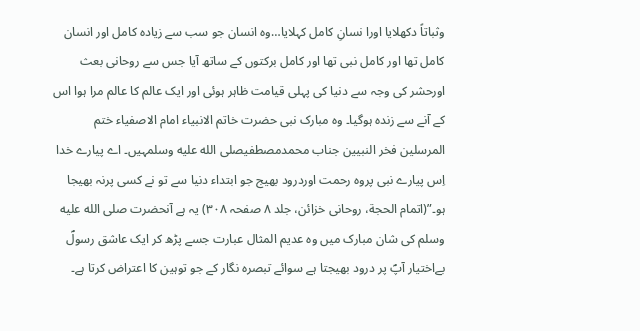وثباتاً دکھلایا اورا نسانِ کامل کہلایا…وہ انسان جو سب سے زیادہ کامل اور انسان کامل تھا اور کامل نبی تھا اور کامل برکتوں کے ساتھ آیا جس سے روحانی بعث اورحشر کی وجہ سے دنیا کی پہلی قیامت ظاہر ہوئی اور ایک عالم کا عالم مرا ہوا اس کے آنے سے زندہ ہوگیا۔ وہ مبارک نبی حضرت خاتم الانبیاء امام الاصفیاء ختم المرسلین فخر النبیین جناب محمدمصطفیصلى الله عليه وسلمہیں۔ اے پیارے خدا اِس پیارے نبی پروہ رحمت اوردرود بھیج جو ابتداء دنیا سے تو نے کسی پرنہ بھیجا ہو۔”(اتمام الحجة، روحانی خزائن، جلد ۸ صفحہ ۳۰۸) یہ ہے آنحضرت صلى الله عليه وسلم کی شان مبارک میں وہ عدیم المثال عبارت جسے پڑھ کر ایک عاشق رسولؐ بےاختیار آپؐ پر درود بھیجتا ہے سوائے تبصرہ نگار کے جو توہین کا اعتراض کرتا ہے۔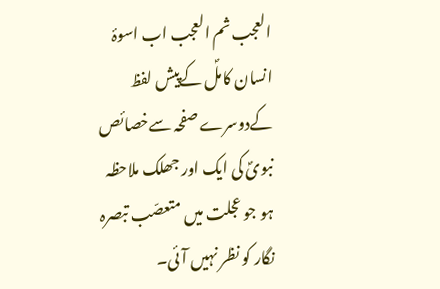العجب ثم العجب اب اسوۂ انسان کاملؐ کےپیش لفظ کےدوسرے صفحہ سےخصائص نبویؐ کی ایک اور جھلک ملاحظہ ہو جو عجلت میں متعصّب تبصرہ نگار کو نظر نہیں آئی۔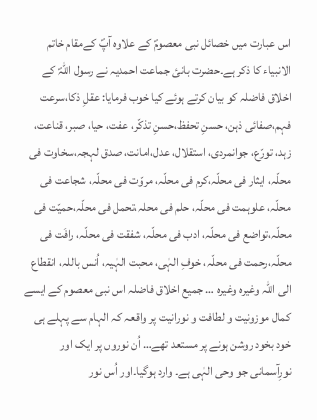اس عبارت میں خصائل نبی معصومؐ کے علاوہ آپؐ کےمقام خاتم الانبیاء کا ذکر ہے۔حضرت بانئ جماعت احمدیہ نے رسول اللہؐ کے اخلاق فاضلہ کو بیان کرتے ہوئے کیا خوب فرمایا: عقلِ ذکا،سرعت فہم،صفائی ذہن، حسنِ تحفظ،حسنِ تذکّر، عفت، حیا، صبر، قناعت، زہد، تورّع، جوانمردی، استقلال، عدل،امانت، صدق لہجہ،سخاوت فی محلّہ، ایثار فی محلّہ،کرم فی محلّہ، مروّت فی محلّہ، شجاعت فی محلّہ، علوہمت فی محلّہ، حلم فی محلہ،تحمل فی محلّہ،حمیّت فی محلّہ،تواضع فی محلّہ، ادب فی محلّہ، شفقت فی محلّہ، رافَت فی محلّہ،رحمت فی محلّہ، خوفِ الہٰی، محبت الہٰیہ، اُنس باللہ، انقطاع الی اللہ وغیرہ وغیرہ … جمیع اخلاق فاضلہ اس نبی معصوم کے ایسے کمال موزونیت و لطافت و نورانیت پر واقعہ کہ الہام سے پہلے ہی خود بخود روشن ہونے پر مستعد تھے… اُن نوروں پر ایک اور نورِآسمانی جو وحی الہٰی ہے۔ وارد ہوگیا۔اور اُس نور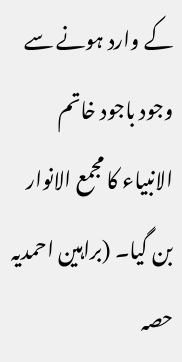کے وارد ہونے سے وجود باجود خاتم الانبیاء کا مجمع الانوار بن گیا۔ (براہین احمدیہ حصہ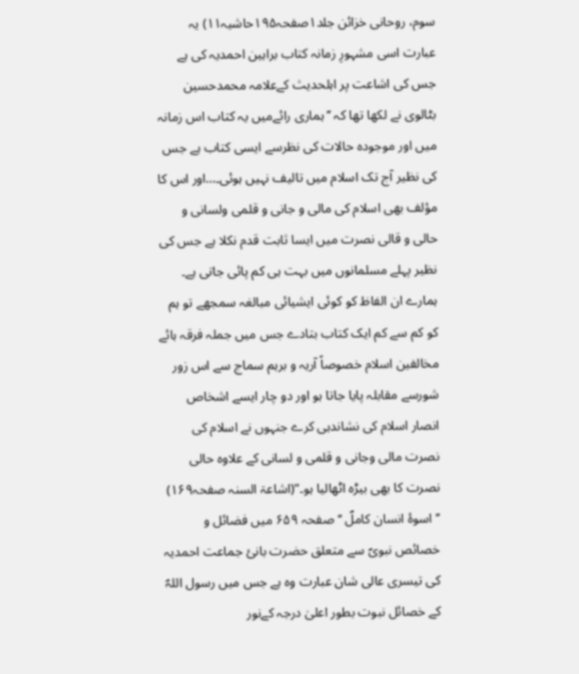سوم، روحانی خزائن جلد۱صفحہ۱۹۵حاشیہ۱۱) یہ عبارت اسی مشہورِ زمانہ کتاب براہین احمدیہ کی ہے جس کی اشاعت پر اہلحدیث کےعلامہ محمدحسین بٹالوی نے لکھا تھا کہ ’’ہماری رائےمیں یہ کتاب اس زمانہ میں اور موجودہ حالات کی نظرسے ایسی کتاب ہے جس کی نظیر آج تک اسلام میں تالیف نہیں ہوئی۔…اور اس کا مؤلف بھی اسلام کی مالی و جانی و قلمی ولسانی و حالی و قالی نصرت میں ایسا ثابت قدم نکلا ہے جس کی نظیر پہلے مسلمانوں میں بہت ہی کم پائی جاتی ہے۔ ہمارے ان الفاظ کو کوئی ایشیائی مبالغہ سمجھے تو ہم کو کم سے کم ایک کتاب بتادے جس میں جملہ فرقہ ہائے مخالفین اسلام خصوصاً آریہ و برہم سماج سے اس زور شورسے مقابلہ پایا جاتا ہو اور دو چار ایسے اشخاص انصار اسلام کی نشاندہی کرے جنہوں نے اسلام کی نصرت مالی وجانی و قلمی و لسانی کے علاوہ حالی نصرت کا بھی بیڑہ اٹھالیا ہو۔”(اشاعۃ السنہ صفحہ۱۶۹) ’’اسوۂ انسان کاملؐ ‘‘ صفحہ ۶۵۹ میں فضائل و خصائص نبویؐ سے متعلق حضرت بانئ جماعت احمدیہ کی تیسری عالی شان عبارت وہ ہے جس میں رسول اللہؐ کے خصائل نبوت بطور اعلیٰ درجہ کےنور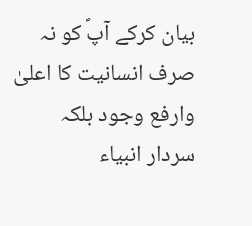بیان کرکے آپؐ کو نہ صرف انسانیت کا اعلیٰ وارفع وجود بلکہ سردار انبیاء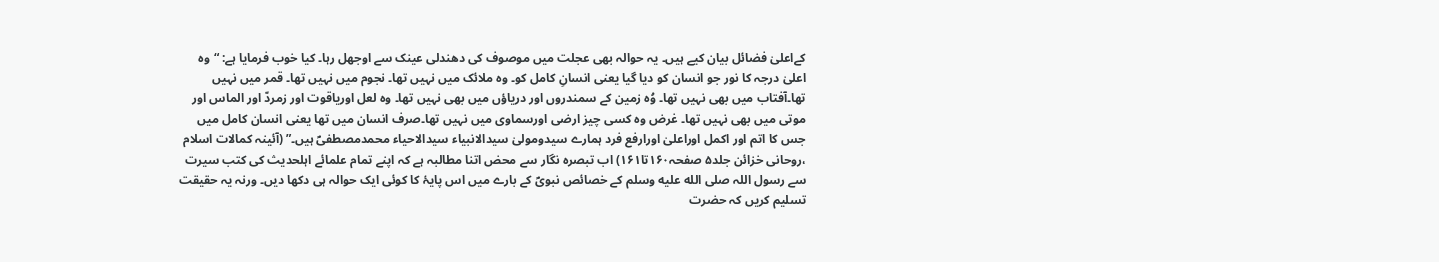کےاعلیٰ فضائل بیان کیے ہیں۔ یہ حوالہ بھی عجلت میں موصوف کی دھندلی عینک سے اوجھل رہا۔ کیا خوب فرمایا ہے: “وہ اعلیٰ درجہ کا نور جو انسان کو دیا گیا یعنی انسانِ کامل کو۔ وہ ملائک میں نہیں تھا۔ نجوم میں نہیں تھا۔ قمر میں نہیں تھا۔آفتاب میں بھی نہیں تھا۔ وُہ زمین کے سمندروں اور دریاؤں میں بھی نہیں تھا۔ وہ لعل اوریاقوت اور زمردّ اور الماس اور موتی میں بھی نہیں تھا۔ غرض وہ کسی چیز ارضی اورسماوی میں نہیں تھا۔صرف انسان میں تھا یعنی انسان کامل میں جس کا اتم اور اکمل اوراعلیٰ اورارفع فرد ہمارے سیدومولیٰ سیدالانبیاء سیدالاحیاء محمدمصطفیؐ ہیں۔” (آئینہ کمالات اسلام ،روحانی خزائن جلد۵ صفحہ۱۶۰تا۱۶۱) اب تبصرہ نگار سے محض اتنا مطالبہ ہے کہ اپنے تمام علمائے اہلحدیث کی کتب سیرت سے رسول اللہ صلى الله عليه وسلم کے خصائص نبویؐ کے بارے میں اس پایۂ کا کوئی ایک حوالہ ہی دکھا دیں۔ ورنہ یہ حقیقت تسلیم کریں کہ حضرت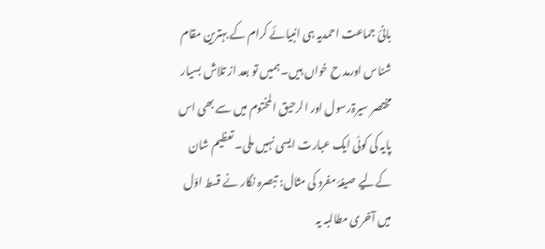بانئ جماعت احمدیہ ہی انبیائے کرام کے بہترین مقام شناس اورمد ح خواں ہیں۔ ہمیں تو بعد از تلاش بسیار مختصر سیرۃرسول اور الرحیق المختوم میں سے بھی اس پایہ کی کوئی ایک عبارت ایسی نہیں ملی۔ تعظیم شان کےلیے صیغۂ مفرد کی مثال: تبصرہ نگار نے قسط اوّل میں آخری مطالبہ یہ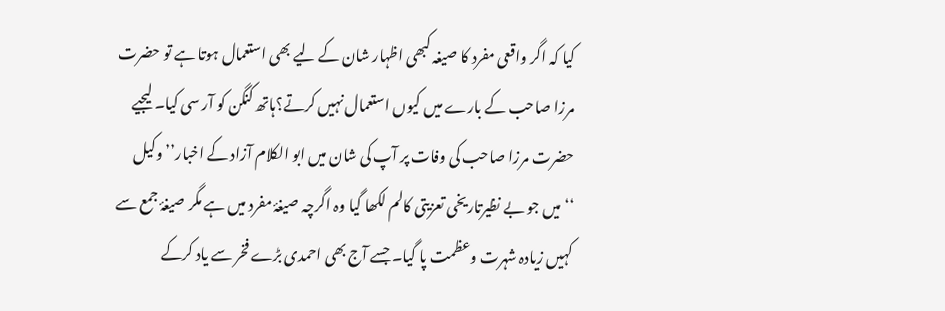کیا کہ اگر واقعی مفرد کا صیغہ کبھی اظہار شان کے لیے بھی استعمال ہوتا ہے تو حضرت مرزا صاحب کے بارے میں کیوں استعمال نہیں کرتے؟ہاتھ کنگن کو آر سی کیا۔ لیجیے حضرت مرزا صاحب کی وفات پر آپ کی شان میں ابو الکلام آزاد کے اخبار’’ وکیل ‘‘میں جو بے نظیرتاریخی تعزیتی کالم لکھا گیا وہ اگرچہ صیغۂ مفرد میں ہے مگر صیغۂ جمع سے کہیں زیادہ شہرت وعظمت پا گیا۔ جسے آج بھی احمدی بڑے فخر سے یاد کرکے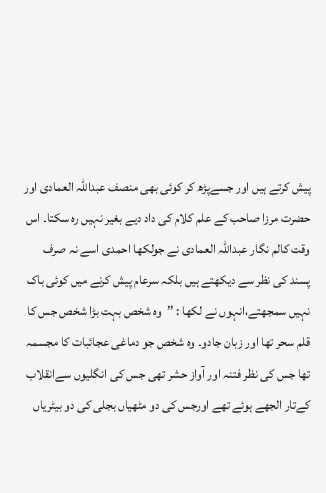پیش کرتے ہیں اور جسےپڑھ کر کوئی بھی منصف عبداللہ العمادی اور حضرت مرزا صاحب کے علم کلام کی داد دیے بغیر نہیں رہ سکتا۔ اس وقت کالم نگار عبداللہ العمادی نے جولکھا احمدی اسے نہ صرف پسند کی نظر سے دیکھتے ہیں بلکہ سرعام پیش کرنے میں کوئی باک نہیں سمجھتے،انہوں نے لکھا : ’’وہ شخص بہت بڑا شخص جس کا قلم سحر تھا اور زبان جادو۔ وہ شخص جو دماغی عجائبات کا مجسمہ تھا جس کی نظر فتنہ اور آواز حشر تھی جس کی انگلیوں سےانقلاب کےتار الجھے ہوئے تھے اورجس کی دو مٹھیاں بجلی کی دو بیٹریاں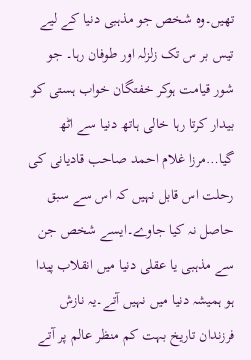تھیں۔وہ شخص جو مذہبی دنیا کے لیے تیس بر س تک زلزلہ اور طوفان رہا۔ جو شور قیامت ہوکر خفتگان خواب ہستی کو بیدار کرتا رہا خالی ہاتھ دنیا سے اٹھ گیا…مرزا غلام احمد صاحب قادیانی کی رحلت اس قابل نہیں کہ اس سے سبق حاصل نہ کیا جاوے۔ایسے شخص جن سے مذہبی یا عقلی دنیا میں انقلاب پیدا ہو ہمیشہ دنیا میں نہیں آتے۔یہ نازش فرزندان تاریخ بہت کم منظر عالم پر آتے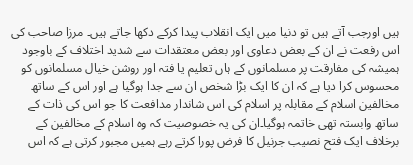ہیں اورجب آتے ہیں تو دنیا میں ایک انقلاب پیدا کرکے دکھا جاتے ہیں۔ مرزا صاحب کی اس رفعت نے ان کے بعض دعاوی اور بعض معتقدات سے شدید اختلاف کے باوجود ہمیشہ کی مفارقت پر مسلمانوں کے ہاں تعلیم یا فتہ اور روشن خیال مسلمانوں کو محسوس کرا دیا ہے کہ ان کا ایک بڑا شخص ان سے جدا ہوگیا ہے اور اس کے ساتھ مخالفین اسلام کے مقابلہ پر اسلام کی اس شاندار مدافعت کا جو اس کی ذات کے ساتھ وابستہ تھی خاتمہ ہوگیا۔ان کی یہ خصوصیت کہ وہ اسلام کے مخالفین کے برخلاف ایک فتح نصیب جرنیل کا فرض پورا کرتے رہے ہمیں مجبور کرتی ہے کہ اس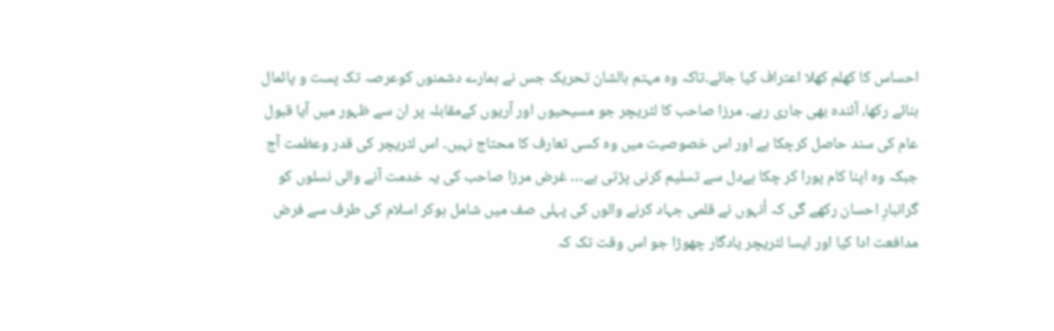احساس کا کھلم کھلا اعتراف کیا جائے۔تاکہ وہ مہتم بالشان تحریک جس نے ہمارے دشمنوں کوعرصہ تک پست و پائمال بنائے رکھا، آئندہ بھی جاری رہے۔ مرزا صاحب کا لٹریچر جو مسیحیوں اور آریوں کےمقابلہ پر ان سے ظہور میں آیا قبول عام کی سند حاصل کرچکا ہے اور اس خصوصیت میں وہ کسی تعارف کا محتاج نہیں۔ اس لٹریچر کی قدر وعظمت آج جبکہ وہ اپنا کام پورا کر چکا ہےدل سے تسلیم کرنی پڑتی ہے… غرض مرزا صاحب کی یہ خدمت آنے والی نسلوں کو گرانبارِ احسان رکھے گی کہ اُنہوں نے قلمی جہاد کرنے والوں کی پہلی صف میں شامل ہوکر اسلام کی طرف سے فرض مدافعت ادا کیا اور ایسا لٹریچر یادگار چھوڑا جو اس وقت تک کہ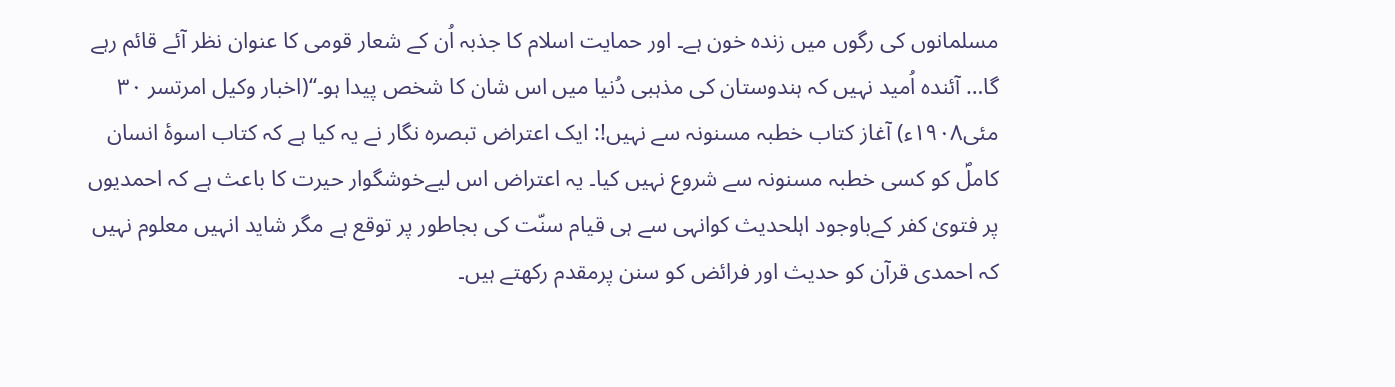مسلمانوں کی رگوں میں زندہ خون ہے۔ اور حمایت اسلام کا جذبہ اُن کے شعار قومی کا عنوان نظر آئے قائم رہے گا… آئندہ اُمید نہیں کہ ہندوستان کی مذہبی دُنیا میں اس شان کا شخص پیدا ہو۔‘‘(اخبار وکیل امرتسر ۳۰ مئی۱۹۰۸ء) آغاز کتاب خطبہ مسنونہ سے نہیں!: ایک اعتراض تبصرہ نگار نے یہ کیا ہے کہ کتاب اسوۂ انسان کاملؐ کو کسی خطبہ مسنونہ سے شروع نہیں کیا۔ یہ اعتراض اس لیےخوشگوار حیرت کا باعث ہے کہ احمدیوں پر فتویٰ کفر کےباوجود اہلحدیث کوانہی سے ہی قیام سنّت کی بجاطور پر توقع ہے مگر شاید انہیں معلوم نہیں کہ احمدی قرآن کو حدیث اور فرائض کو سنن پرمقدم رکھتے ہیں۔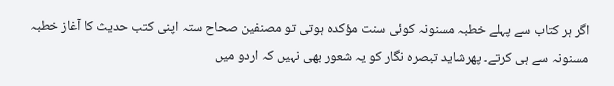اگر ہر کتاب سے پہلے خطبہ مسنونہ کوئی سنت مؤکدہ ہوتی تو مصنفین صحاح ستہ اپنی کتب حدیث کا آغاز خطبہ مسنونہ سے ہی کرتے۔ پھرشاید تبصرہ نگار کو یہ شعور بھی نہیں کہ اردو میں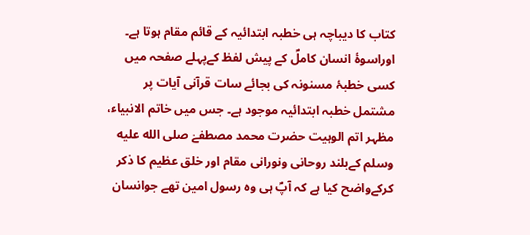کتاب کا دیباچہ ہی خطبہ ابتدائیہ کے قائم مقام ہوتا ہے۔ اوراسوۂ انسان کاملؐ کے پیش لفظ کےپہلے صفحہ میں کسی خطبۂ مسنونہ کی بجائے سات قرآنی آیات پر مشتمل خطبہ ابتدائیہ موجود ہے۔ جس میں خاتم الانبیاء، مظہر اتم الوہیت حضرت محمد مصطفےٰ صلى الله عليه وسلم کےبلند روحانی ونورانی مقام اور خلق عظیم کا ذکر کرکےواضح کیا ہے کہ آپؐ ہی وہ رسول امین تھے جوانسان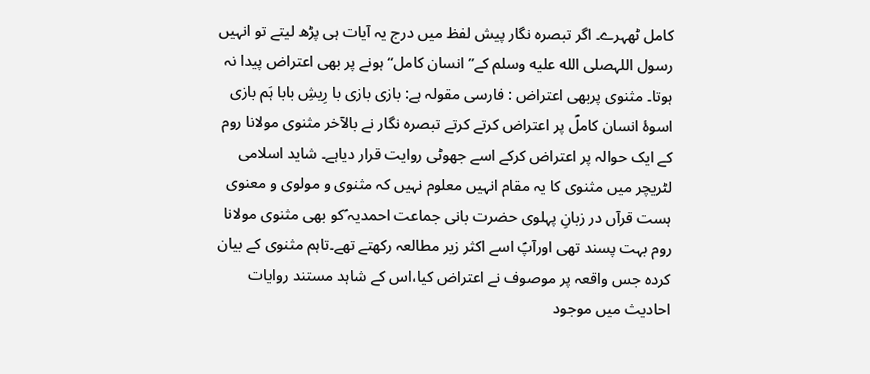کامل ٹھہرے۔ اگر تبصرہ نگار پیش لفظ میں درج یہ آیات ہی پڑھ لیتے تو انہیں رسول اللہصلى الله عليه وسلم کے’’انسان کامل‘‘ ہونے پر بھی اعتراض پیدا نہ ہوتا۔ مثنوی پربھی اعتراض : فارسی مقولہ ہے: بازی بازی با رِیشِ بابا ہَم بازی اسوۂ انسان کاملؐ پر اعتراض کرتے کرتے تبصرہ نگار نے بالآخر مثنوی مولانا روم کے ایک حوالہ پر اعتراض کرکے اسے جھوٹی روایت قرار دیاہے۔ شاید اسلامی لٹریچر میں مثنوی کا یہ مقام انہیں معلوم نہیں کہ مثنوی و مولوی و معنوی ہست قرآں در زبانِ پہلوی حضرت بانی جماعت احمدیہ ؑکو بھی مثنوی مولانا روم بہت پسند تھی اورآپؑ اسے اکثر زیر مطالعہ رکھتے تھے۔تاہم مثنوی کے بیان کردہ جس واقعہ پر موصوف نے اعتراض کیا،اس کے شاہد مستند روایات احادیث میں موجود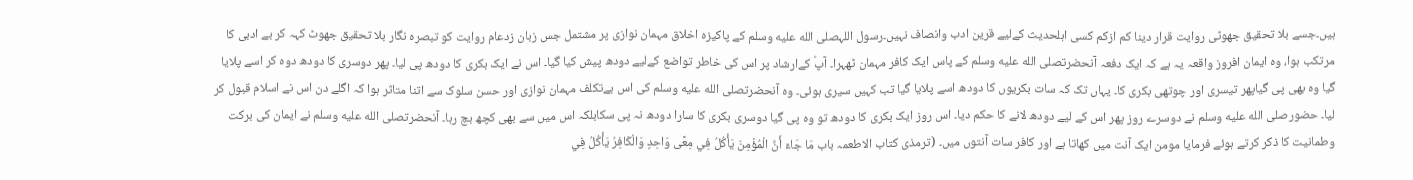ہیں۔جسے بلا تحقیق جھوٹی روایت قرار دینا کم ازکم کسی اہلحدیث کےلیے قرین ادب وانصاف نہیں۔رسول اللہصلى الله عليه وسلم کے پاکیزہ اخلاق مہمان نوازی پر مشتمل جس زبان زدعام روایت کو تبصرہ نگار بلا تحقیق جھوٹ کہہ کر بے ادبی کا مرتکب ہوا، وہ ایمان افروز واقعہ یہ ہے کہ ایک دفعہ آنحضرتصلى الله عليه وسلم کے پاس ایک کافر مہمان ٹھہرا۔ آپؐ کےارشاد پر اس کی خاطر تواضع کےلیے دودھ پیش کیا گیا۔ اس نے ایک بکری کا دودھ پی لیا۔ پھر دوسری کا دودھ دوہ کر اسے پلایا گیا وہ بھی پی گیاپھر تیسری اور چوتھی بکری کا۔ یہاں تک کہ سات بکریوں کا دودھ اسے پلایا گیا تب کہیں سیری ہوئی۔ وہ آنحضرتصلى الله عليه وسلم کی اس بےتکلف مہمان نوازی اور حسن سلوک سے اتنا متاثر ہوا کہ اگلے دن اس نے اسلام قبول کر لیا۔ حضورصلى الله عليه وسلم نے دوسرے روز پھر اس کے لیے دودھ لانے کا حکم دیا۔ اس روز ایک بکری کا دودھ تو وہ پی گیا دوسری بکری کا سارا دودھ نہ پی سکابلکہ اس میں سے بھی کچھ بچ رہا۔ آنحضرتصلى الله عليه وسلم نے ایمان کی برکت وطمانیت کا ذکر کرتے ہوئے فرمایا مومن ایک آنت میں کھاتا ہے اور کافر سات آنتوں میں۔ (ترمذی کتاب الاطعمہ باب مَا جَاءَ أَنَّ الْمُؤْمِنَ يَأْكُلُ فِي مِعًى وَاحِدٍ وَالْكَافِرُ يَأْكُلُ فِي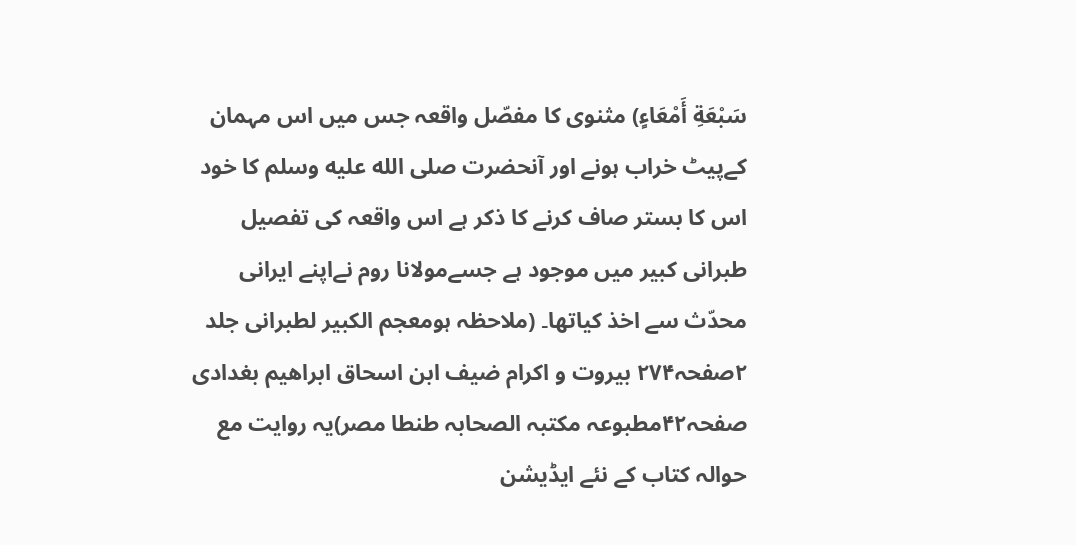سَبْعَةِ أَمْعَاءٍ) مثنوی کا مفصّل واقعہ جس میں اس مہمان کےپیٹ خراب ہونے اور آنحضرت صلى الله عليه وسلم کا خود اس کا بستر صاف کرنے کا ذکر ہے اس واقعہ کی تفصیل طبرانی کبیر میں موجود ہے جسےمولانا روم نےاپنے ایرانی محدّث سے اخذ کیاتھا۔ (ملاحظہ ہومعجم الکبیر لطبرانی جلد ۲صفحہ۲۷۴ بیروت و اکرام ضیف ابن اسحاق ابراھیم بغدادی صفحہ۴۲مطبوعہ مکتبہ الصحابہ طنطا مصر)یہ روایت مع حوالہ کتاب کے نئے ایڈیشن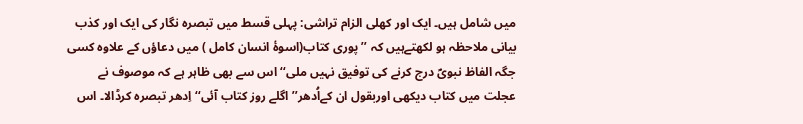میں شامل ہیں۔ ایک اور کھلی الزام تراشی: پہلی قسط میں تبصرہ نگار کی ایک اور کذب بیانی ملاحظہ ہو لکھتےہیں کہ ’’پوری کتاب(اسوۂ انسان کامل ) میں دعاؤں کے علاوہ کسی جگہ الفاظ نبویؐ درج کرنے کی توفیق نہیں ملی‘‘ اس سے بھی ظاہر ہے کہ موصوف نے عجلت میں کتاب دیکھی اوربقول ان کےاُدھر’’اگلے روز کتاب آئی‘‘ اِدھر تبصرہ کرڈالا۔ اس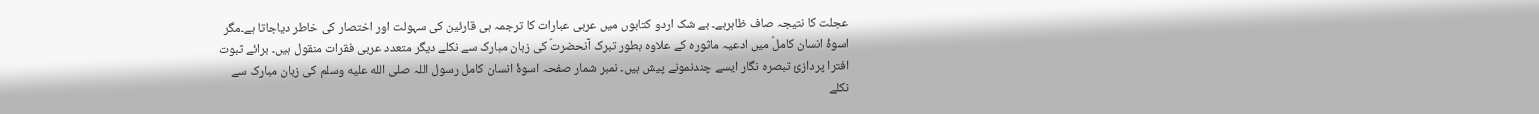عجلت کا نتیجہ صاف ظاہرہے۔ بے شک اردو کتابوں میں عربی عبارات کا ترجمہ ہی قارئین کی سہولت اور اختصار کی خاطر دیاجاتا ہے۔مگر اسوۂ انسان کاملؐ میں ادعیہ ماثورہ کے علاوہ بطور تبرک آنحضرتؐ کی زبان مبارک سے نکلے دیگر متعدد عربی فقرات منقول ہیں۔ برائے ثبوت افترا پردازئ تبصرہ نگار ایسے چندنمونے پیش ہیں۔ نمبر شمار صفحہ اسوۂ انسان کامل رسول اللہ صلى الله عليه وسلم کی زبان مبارک سے نکلے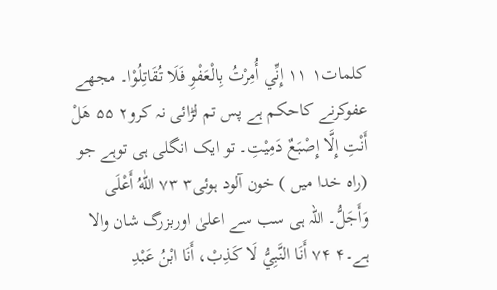کلمات۱ ۱۱ إِنِّي أُمِرْتُ بِالْعَفْوِ فَلَا تُقَاتِلُوْا۔ مجھے عفوکرنے کاحکم ہے پس تم لڑائی نہ کرو۲ ۵۵ هَلْ أَنْتِ إِلَّا إِصْبَعٌ دَمِيْتِ۔ تو ایک انگلی ہی توہے جو (راہ خدا میں ) خون آلود ہوئی۳ ۷۳ اللّٰهُ أَعْلَى وَأَجَلُّ۔ اللہ ہی سب سے اعلیٰ اوربزرگ شان والا ہے۔۴ ۷۴ أَنَا النَّبِيُّ لَا كَذِبْ، أَنَا ابْنُ عَبْدِ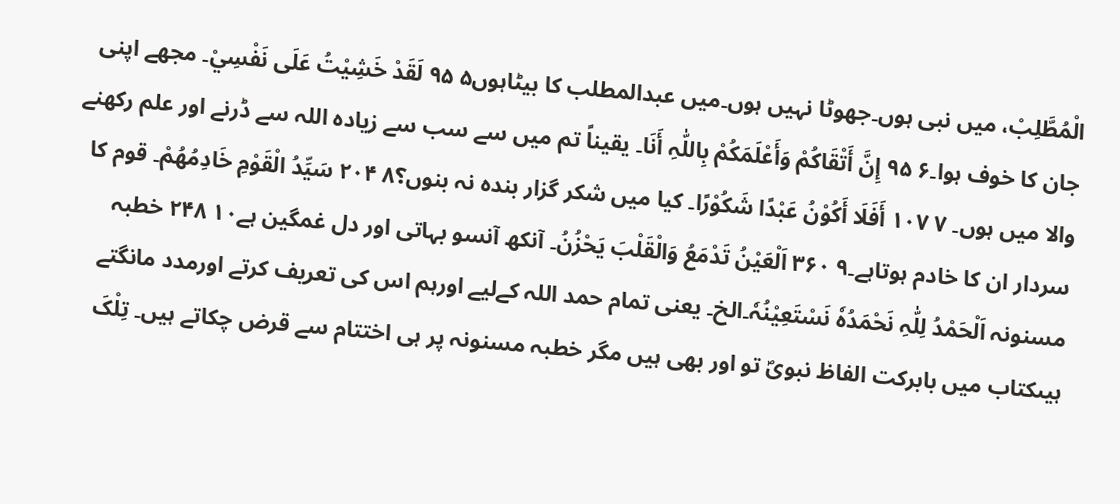الْمُطَّلِبْ، میں نبی ہوں۔جھوٹا نہیں ہوں۔میں عبدالمطلب کا بیٹاہوں۵ ۹۵ لَقَدْ خَشِيْتُ عَلَى نَفْسِيْ۔ مجھے اپنی جان کا خوف ہوا۔۶ ۹۵ إِنَّ أَتْقَاكُمْ وَأَعْلَمَكُمْ بِاللّٰہِ أَنَا۔ یقیناً تم میں سے سب سے زیادہ اللہ سے ڈرنے اور علم رکھنے والا میں ہوں۔ ۷ ۱۰۷ أَفَلَا أَكُوْنُ عَبْدًا شَكُوْرًا۔ کیا میں شکر گزار بندہ نہ بنوں؟۸ ۲۰۴ سَيِّدُ الْقَوْمِ خَادِمُهُمْ۔ قوم کا سردار ان کا خادم ہوتاہے۔۹ ۳۶۰ اَلْعَيْنُ تَدْمَعُ وَالْقَلْبَ يَحْزُنُ۔ آنکھ آنسو بہاتی اور دل غمگین ہے۱۰ ۲۴۸ خطبہ مسنونہ اَلْحَمْدُ لِلّٰہِ نَحْمَدُہٗ نَسْتَعِیْنُہٗ۔الخ۔ یعنی تمام حمد اللہ کےلیے اورہم اس کی تعریف کرتے اورمدد مانگتے ہیںکتاب میں بابرکت الفاظ نبویؐ تو اور بھی ہیں مگر خطبہ مسنونہ پر ہی اختتام سے قرض چکاتے ہیں۔ تِلْکَ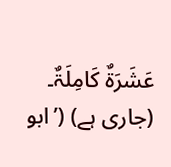عَشَرَةٌ کَامِلَۃٌ۔ (جاری ہے) (’ابو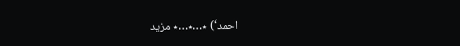احمد‘) ٭…٭…٭ مزید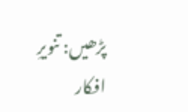پڑھیں: تنویرِ افکار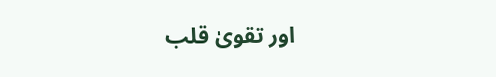اور تقویٰ قلب